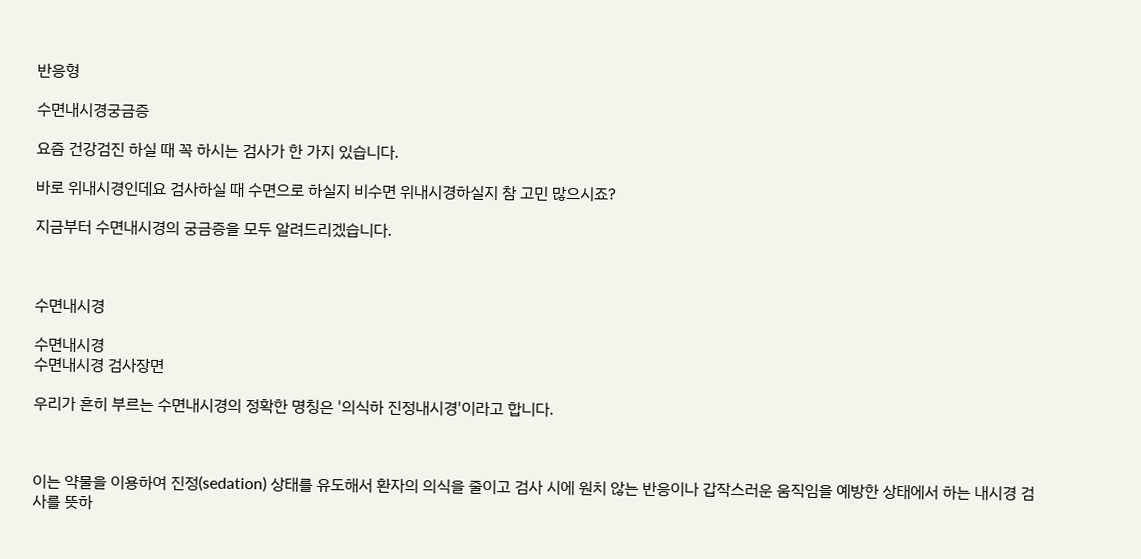반응형

수면내시경궁금증

요즘 건강검진 하실 때 꼭 하시는 검사가 한 가지 있습니다.

바로 위내시경인데요 검사하실 때 수면으로 하실지 비수면 위내시경하실지 참 고민 많으시죠?

지금부터 수면내시경의 궁금증을 모두 알려드리겠습니다.



수면내시경

수면내시경
수면내시경 검사장면

우리가 흔히 부르는 수면내시경의 정확한 명칭은 '의식하 진정내시경'이라고 합니다.



이는 약물을 이용하여 진정(sedation) 상태를 유도해서 환자의 의식을 줄이고 검사 시에 원치 않는 반응이나 갑작스러운 움직임을 예방한 상태에서 하는 내시경 검사를 뜻하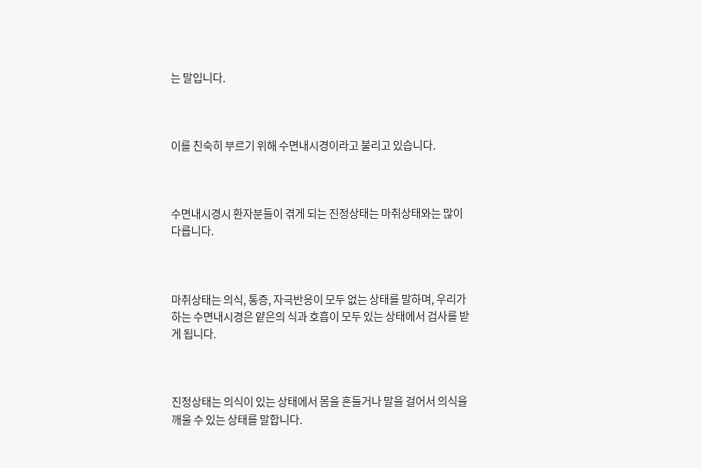는 말입니다.



이를 친숙히 부르기 위해 수면내시경이라고 불리고 있습니다.



수면내시경시 환자분들이 겪게 되는 진정상태는 마취상태와는 많이 다릅니다.



마취상태는 의식, 통증, 자극반응이 모두 없는 상태를 말하며, 우리가 하는 수면내시경은 얕은의 식과 호흡이 모두 있는 상태에서 검사를 받게 됩니다.



진정상태는 의식이 있는 상태에서 몸을 흔들거나 말을 걸어서 의식을 깨울 수 있는 상태를 말합니다.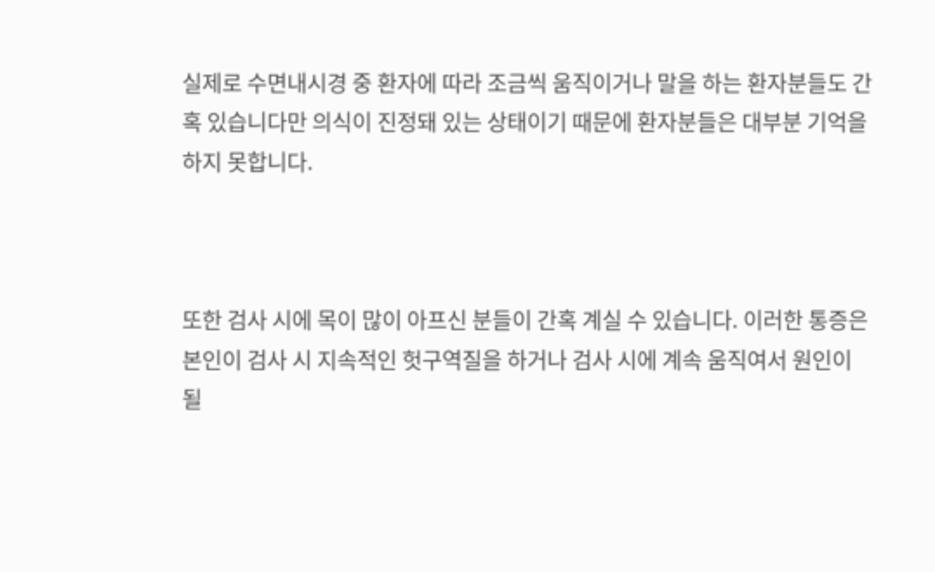실제로 수면내시경 중 환자에 따라 조금씩 움직이거나 말을 하는 환자분들도 간혹 있습니다만 의식이 진정돼 있는 상태이기 때문에 환자분들은 대부분 기억을 하지 못합니다.



또한 검사 시에 목이 많이 아프신 분들이 간혹 계실 수 있습니다. 이러한 통증은 본인이 검사 시 지속적인 헛구역질을 하거나 검사 시에 계속 움직여서 원인이 될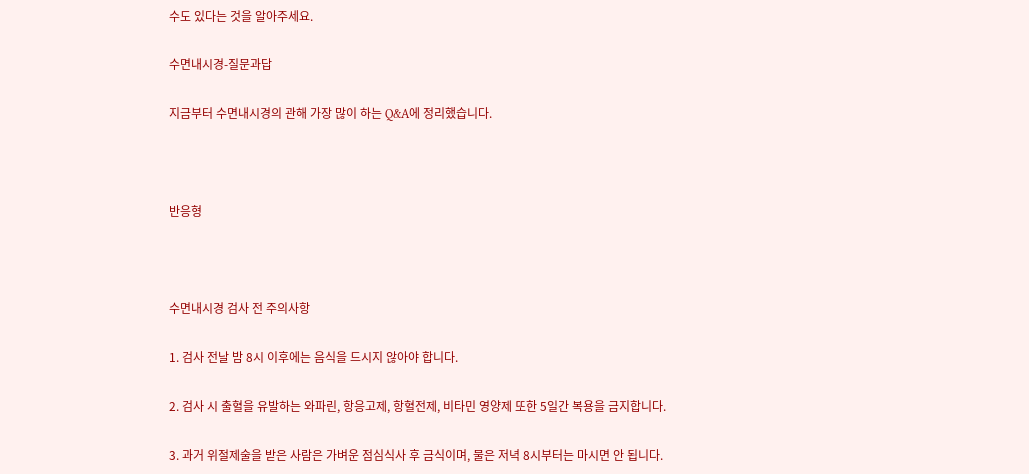수도 있다는 것을 알아주세요.

수면내시경-질문과답

지금부터 수면내시경의 관해 가장 많이 하는 Q&A에 정리했습니다.



반응형



수면내시경 검사 전 주의사항

1. 검사 전날 밤 8시 이후에는 음식을 드시지 않아야 합니다.

2. 검사 시 출혈을 유발하는 와파린, 항응고제, 항혈전제, 비타민 영양제 또한 5일간 복용을 금지합니다.

3. 과거 위절제술을 받은 사람은 가벼운 점심식사 후 금식이며, 물은 저녁 8시부터는 마시면 안 됩니다.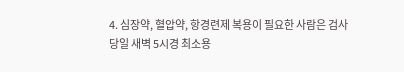4. 심장약, 혈압약, 항경련제 복용이 필요한 사람은 검사 당일 새벽 5시경 최소용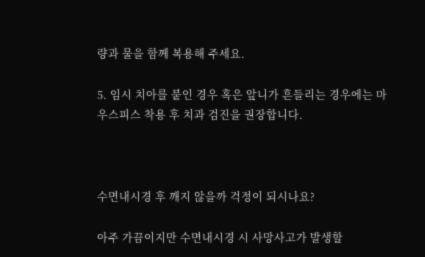량과 물을 함께 복용해 주세요.

5. 임시 치아를 붙인 경우 혹은 앞니가 흔들리는 경우에는 마우스피스 착용 후 치과 검진을 권장합니다.



수면내시경 후 깨지 않을까 걱정이 되시나요?

아주 가끔이지만 수면내시경 시 사망사고가 발생할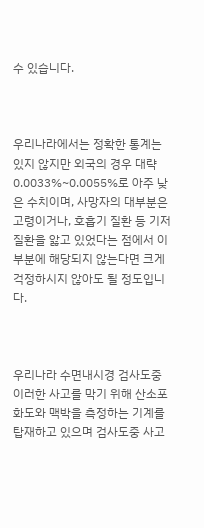수 있습니다.



우리나라에서는 정확한 통계는 있지 않지만 외국의 경우 대략 0.0033%~0.0055%로 아주 낮은 수치이며, 사망자의 대부분은 고령이거나, 호흡기 질환 등 기저질환을 앓고 있었다는 점에서 이 부분에 해당되지 않는다면 크게 걱정하시지 않아도 될 정도입니다.



우리나라 수면내시경 검사도중 이러한 사고를 막기 위해 산소포화도와 맥박을 측정하는 기계를 탑재하고 있으며 검사도중 사고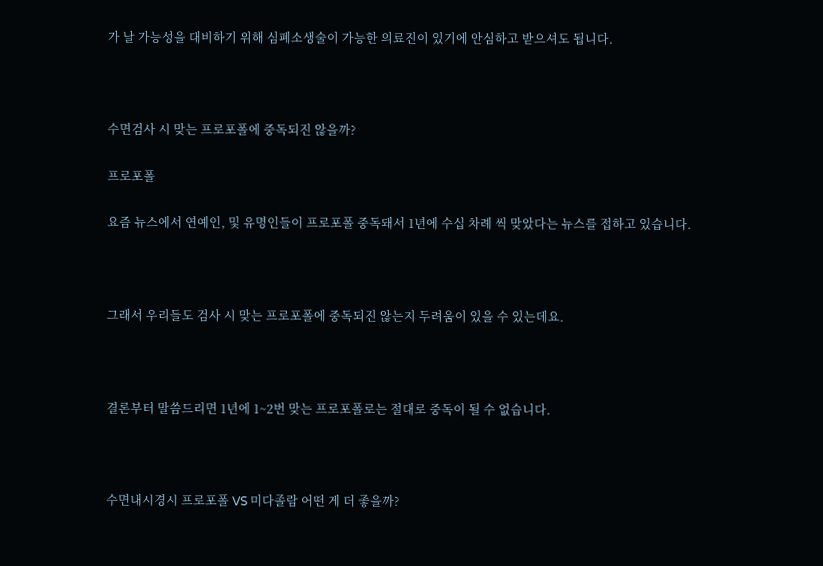가 날 가능성을 대비하기 위해 심폐소생술이 가능한 의료진이 있기에 안심하고 받으셔도 됩니다.



수면검사 시 맞는 프로포폴에 중독되진 않을까?

프로포폴

요즘 뉴스에서 연예인, 및 유명인들이 프로포폴 중독돼서 1년에 수십 차례 씩 맞았다는 뉴스를 접하고 있습니다.



그래서 우리들도 검사 시 맞는 프로포폴에 중독되진 않는지 두려움이 있을 수 있는데요.



결론부터 말씀드리면 1년에 1~2번 맞는 프로포폴로는 절대로 중독이 될 수 없습니다.



수면내시경시 프로포폴 VS 미다졸람 어떤 게 더 좋을까?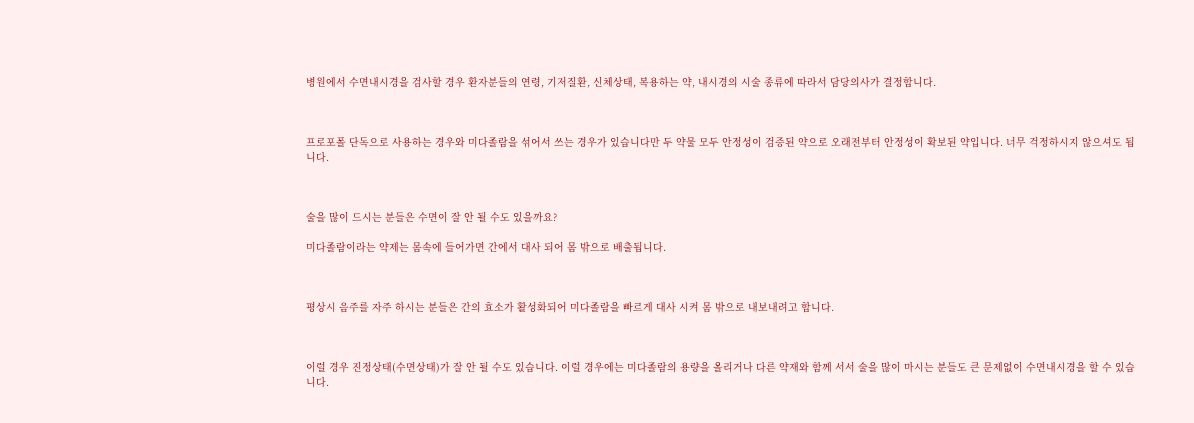병원에서 수면내시경을 검사할 경우 환자분들의 연령, 기저질환, 신체상태, 복용하는 약, 내시경의 시술 종류에 따라서 담당의사가 결정합니다.



프로포폴 단독으로 사용하는 경우와 미다졸람을 섞어서 쓰는 경우가 있습니다만 두 약물 모두 안정성이 검증된 약으로 오래전부터 안정성이 확보된 약입니다. 너무 걱정하시지 않으셔도 됩니다.



술을 많이 드시는 분들은 수면이 잘 안 될 수도 있을까요?

미다졸람이라는 약제는 몸속에 들어가면 간에서 대사 되어 몸 밖으로 배출됩니다.



평상시 음주를 자주 하시는 분들은 간의 효소가 활성화되어 미다졸람을 빠르게 대사 시켜 몸 밖으로 내보내려고 합니다.



이럴 경우 진정상태(수면상태)가 잘 안 될 수도 있습니다. 이럴 경우에는 미다졸람의 용량을 올리거나 다른 약재와 함께 서서 술을 많이 마시는 분들도 큰 문제없이 수면내시경을 할 수 있습니다.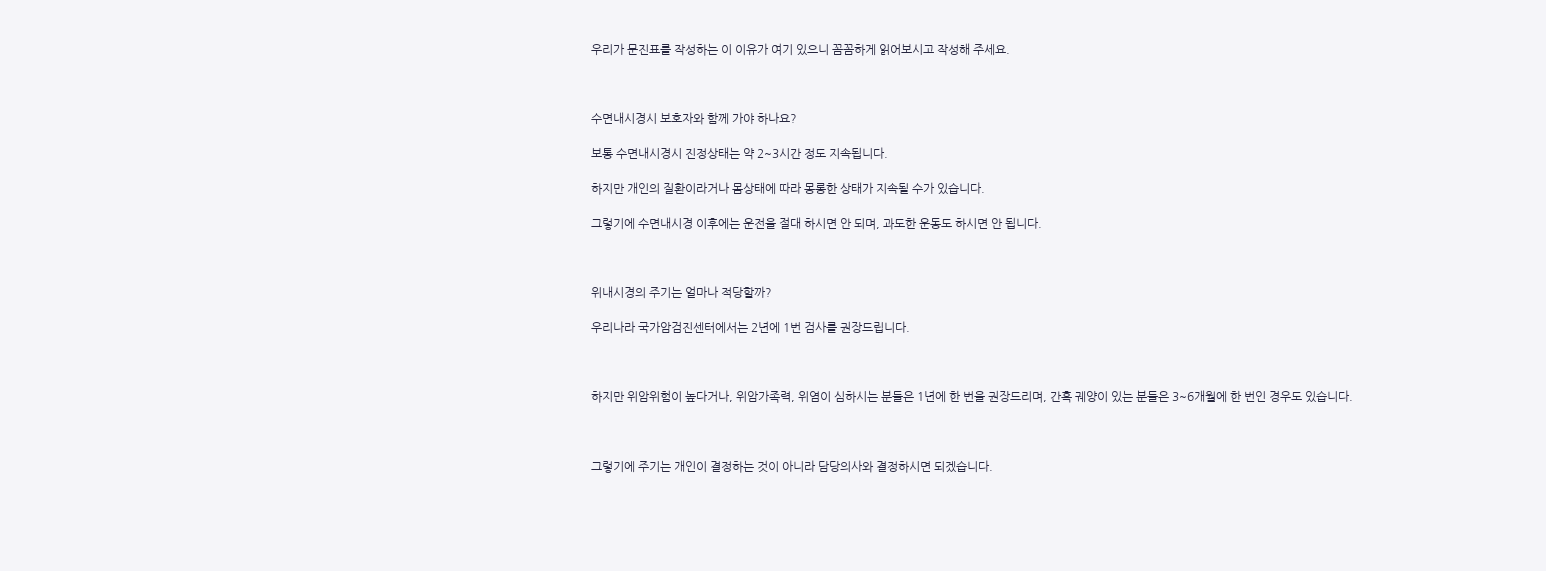우리가 문진표를 작성하는 이 이유가 여기 있으니 꼼꼼하게 읽어보시고 작성해 주세요.



수면내시경시 보호자와 함께 가야 하나요?

보통 수면내시경시 진정상태는 약 2~3시간 정도 지속됩니다.

하지만 개인의 질환이라거나 몸상태에 따라 몽롱한 상태가 지속될 수가 있습니다.

그렇기에 수면내시경 이후에는 운전을 절대 하시면 안 되며, 과도한 운동도 하시면 안 됩니다.



위내시경의 주기는 얼마나 적당할까?

우리나라 국가암검진센터에서는 2년에 1번 검사를 권장드립니다.



하지만 위암위험이 높다거나, 위암가족력, 위염이 심하시는 분들은 1년에 한 번을 권장드리며, 간혹 궤양이 있는 분들은 3~6개월에 한 번인 경우도 있습니다.



그렇기에 주기는 개인이 결정하는 것이 아니라 담당의사와 결정하시면 되겠습니다.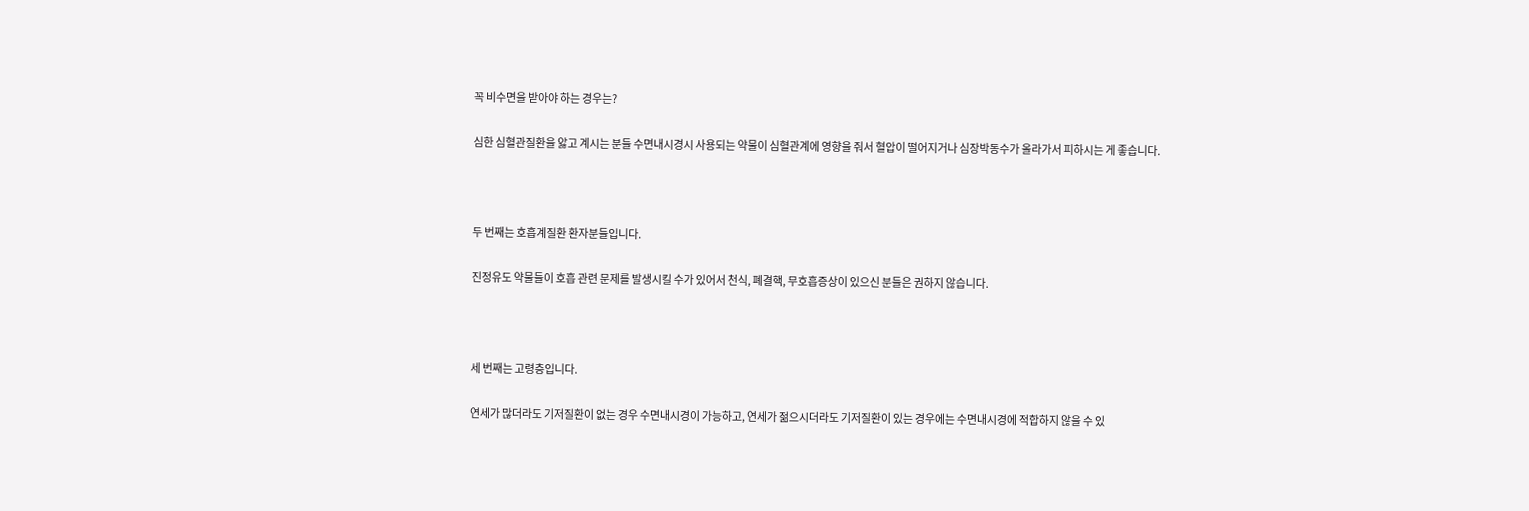꼭 비수면을 받아야 하는 경우는?

심한 심혈관질환을 앓고 계시는 분들 수면내시경시 사용되는 약물이 심혈관계에 영향을 줘서 혈압이 떨어지거나 심장박동수가 올라가서 피하시는 게 좋습니다.



두 번째는 호흡계질환 환자분들입니다.

진정유도 약물들이 호흡 관련 문제를 발생시킬 수가 있어서 천식, 폐결핵, 무호흡증상이 있으신 분들은 권하지 않습니다.



세 번째는 고령층입니다.

연세가 많더라도 기저질환이 없는 경우 수면내시경이 가능하고, 연세가 젊으시더라도 기저질환이 있는 경우에는 수면내시경에 적합하지 않을 수 있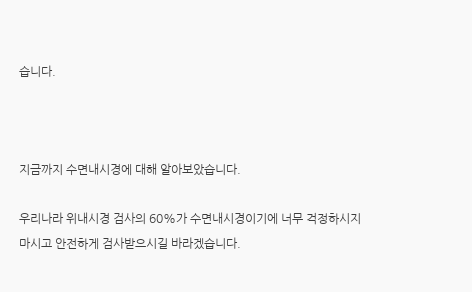습니다.



지금까지 수면내시경에 대해 알아보았습니다.

우리나라 위내시경 검사의 60%가 수면내시경이기에 너무 걱정하시지 마시고 안전하게 검사받으시길 바라겠습니다.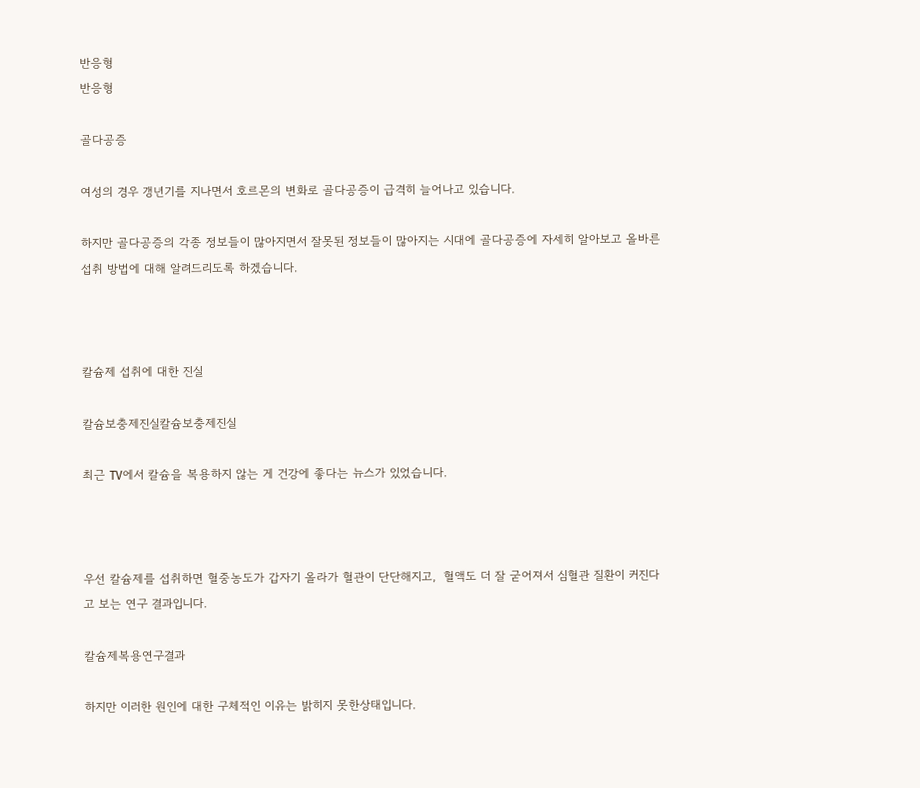반응형
반응형

골다공증

여성의 경우 갱년기를 지나면서 호르몬의 변화로 골다공증이 급격히 늘어나고 있습니다.

하지만 골다공증의 각종 정보들이 많아지면서 잘못된 정보들이 많아지는 시대에 골다공증에 자세히 알아보고 올바른 섭취 방법에 대해 알려드리도록 하겠습니다.



칼슘제 섭취에 대한 진실

칼슘보충제진실칼슘보충제진실

최근 TV에서 칼슘을 복용하지 않는 게 건강에 좋다는 뉴스가 있었습니다.



우선 칼슘제를 섭취하면 혈중농도가 갑자기 올라가 혈관이 단단해지고,  혈액도 더 잘 굳어져서 심혈관 질환이 커진다고 보는 연구 결과입니다.

칼슘제복용연구결과

하지만 이러한 원인에 대한 구체적인 이유는 밝히지 못한상태입니다.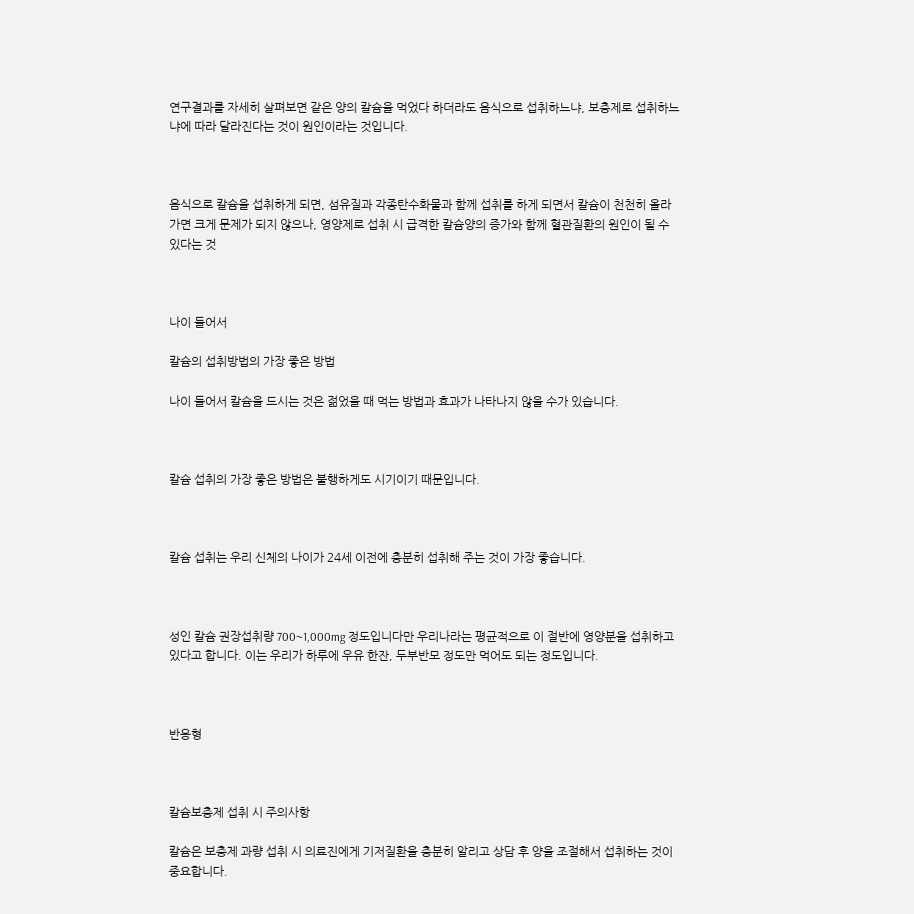연구결과를 자세히 살펴보면 같은 양의 칼슘을 먹었다 하더라도 음식으로 섭취하느냐, 보충제로 섭취하느냐에 따라 달라진다는 것이 원인이라는 것입니다.



음식으로 칼슘을 섭취하게 되면, 섬유질과 각종탄수화물과 함께 섭취를 하게 되면서 칼슘이 천천히 올라가면 크게 문제가 되지 않으나, 영양제로 섭취 시 급격한 칼슘양의 증가와 함께 혈관질환의 원인이 될 수 있다는 것



나이 들어서

칼슘의 섭취방법의 가장 좋은 방법

나이 들어서 칼슘을 드시는 것은 젊었을 때 먹는 방법과 효과가 나타나지 않을 수가 있습니다.



칼슘 섭취의 가장 좋은 방법은 불행하게도 시기이기 때문입니다.



칼슘 섭취는 우리 신체의 나이가 24세 이전에 충분히 섭취해 주는 것이 가장 좋습니다.



성인 칼슘 권장섭취량 700~1,000mg 정도입니다만 우리나라는 평균적으로 이 절반에 영양분을 섭취하고 있다고 합니다. 이는 우리가 하루에 우유 한잔, 두부반모 정도만 먹어도 되는 정도입니다.



반응형



칼슘보충제 섭취 시 주의사항

칼슘은 보충제 과량 섭취 시 의료진에게 기저질환을 충분히 알리고 상담 후 양을 조절해서 섭취하는 것이 중요합니다.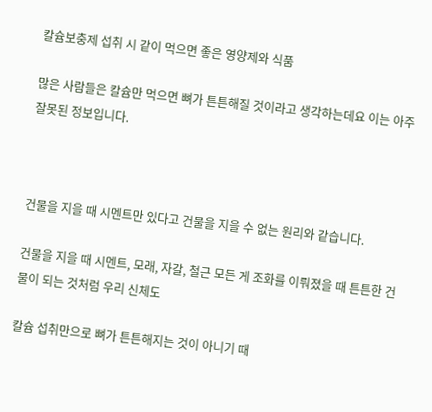칼슘보충제 섭취 시 같이 먹으면 좋은 영양제와 식품

많은 사람들은 칼슘만 먹으면 뼈가 튼튼해질 것이라고 생각하는데요 이는 아주 잘못된 정보입니다.



건물을 지을 때 시멘트만 있다고 건물을 지을 수 없는 원리와 같습니다.

건물을 지을 때 시멘트, 모래, 자갈, 철근 모든 게 조화를 이뤄졌을 때 튼튼한 건물이 되는 것처럼 우리 신체도

칼슘 섭취만으로 뼈가 튼튼해지는 것이 아니기 때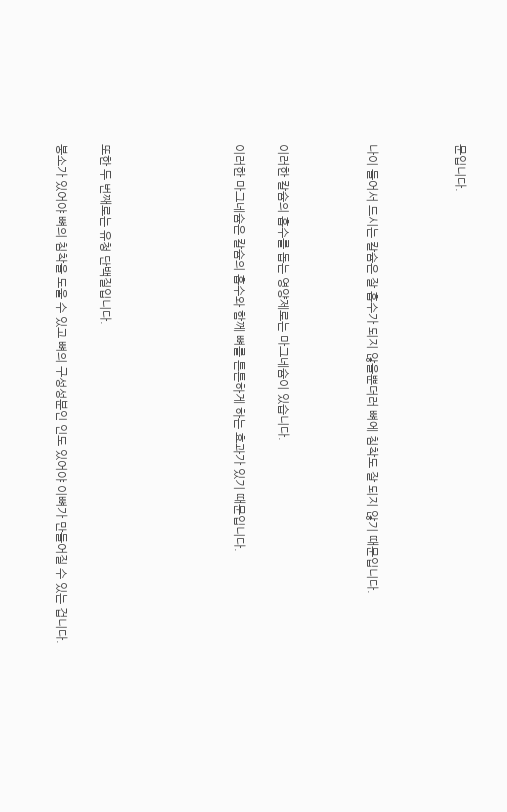문입니다.



나이 들어서 드시는 칼슘은 잘 흡수가 되지 않을뿐더러 뼈에 침착도 잘 되지 않기 때문입니다.



이러한 칼슘의 흡수를 돕는 영양제로는 마그네슘이 있습니다.

이러한 마그네슘은 칼슘의 흡수와 함께 뼈를 튼튼하게 하는 효과가 있기 때문입니다.





또한 두 번째로는 유청 단백질입니다.

붕소가 있어야 뼈의 침착을 도울 수 있고 뼈의 구성성분인 인도 있어야 이뼈가 만들어질 수 있는 겁니다.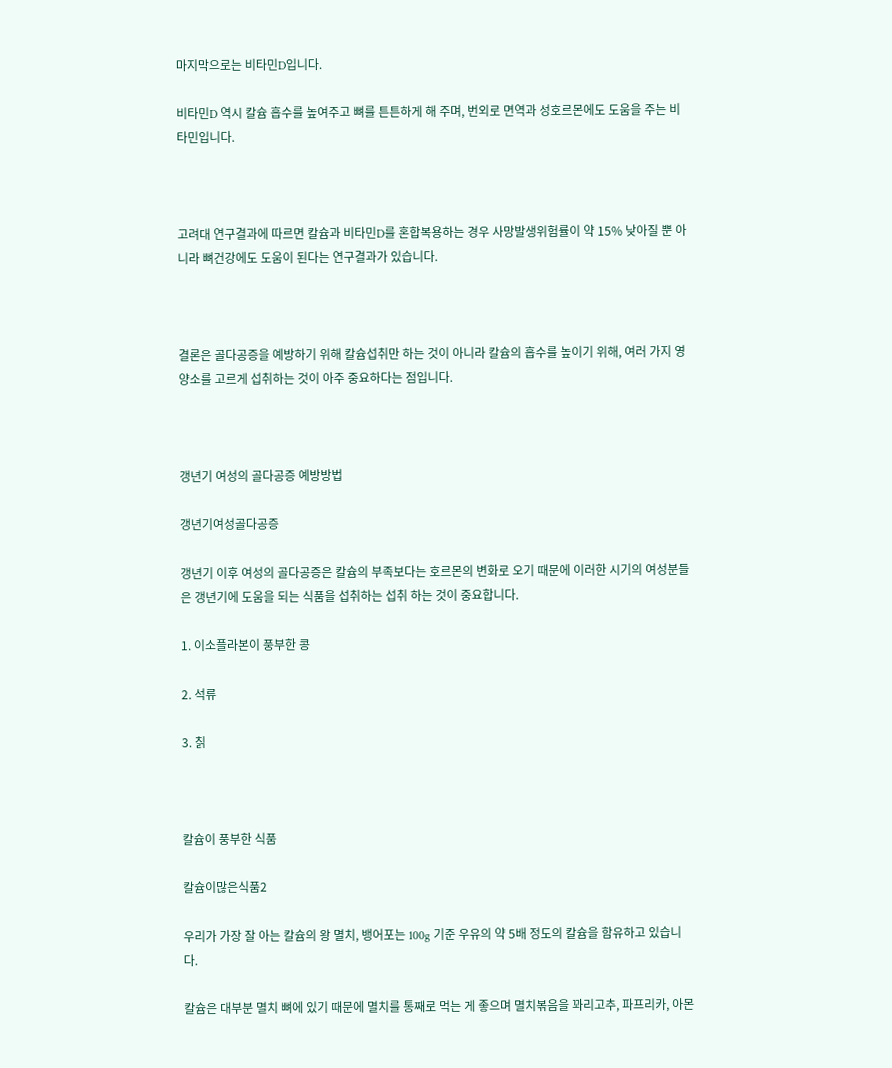마지막으로는 비타민D입니다.

비타민D 역시 칼슘 흡수를 높여주고 뼈를 튼튼하게 해 주며, 번외로 면역과 성호르몬에도 도움을 주는 비타민입니다.



고려대 연구결과에 따르면 칼슘과 비타민D를 혼합복용하는 경우 사망발생위험률이 약 15% 낮아질 뿐 아니라 뼈건강에도 도움이 된다는 연구결과가 있습니다.



결론은 골다공증을 예방하기 위해 칼슘섭취만 하는 것이 아니라 칼슘의 흡수를 높이기 위해, 여러 가지 영양소를 고르게 섭취하는 것이 아주 중요하다는 점입니다.



갱년기 여성의 골다공증 예방방법

갱년기여성골다공증

갱년기 이후 여성의 골다공증은 칼슘의 부족보다는 호르몬의 변화로 오기 때문에 이러한 시기의 여성분들은 갱년기에 도움을 되는 식품을 섭취하는 섭취 하는 것이 중요합니다.

1. 이소플라본이 풍부한 콩

2. 석류

3. 칡



칼슘이 풍부한 식품

칼슘이많은식품2

우리가 가장 잘 아는 칼슘의 왕 멸치, 뱅어포는 100g 기준 우유의 약 5배 정도의 칼슘을 함유하고 있습니다.

칼슘은 대부분 멸치 뼈에 있기 때문에 멸치를 통째로 먹는 게 좋으며 멸치볶음을 꽈리고추, 파프리카, 아몬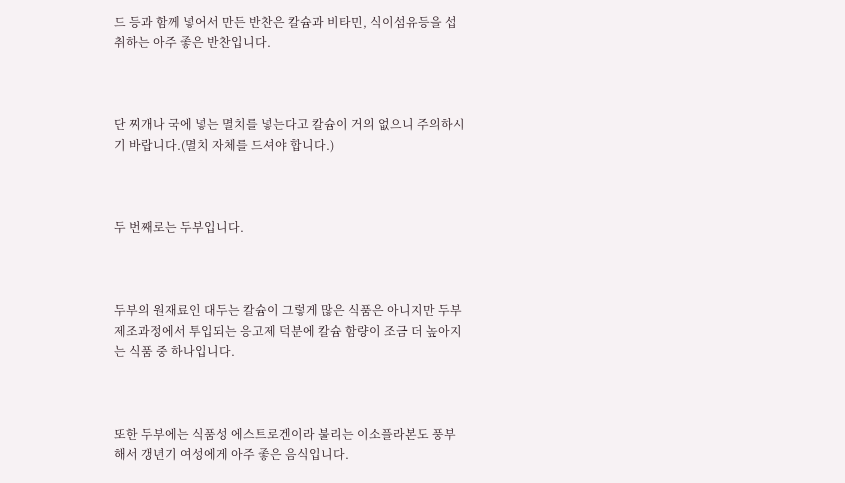드 등과 함께 넣어서 만든 반찬은 칼슘과 비타민, 식이섬유등을 섭취하는 아주 좋은 반찬입니다.



단 찌개나 국에 넣는 멸치를 넣는다고 칼슘이 거의 없으니 주의하시기 바랍니다.(멸치 자체를 드셔야 합니다.)



두 번째로는 두부입니다.



두부의 원재료인 대두는 칼슘이 그렇게 많은 식품은 아니지만 두부제조과정에서 투입되는 응고제 덕분에 칼슘 함량이 조금 더 높아지는 식품 중 하나입니다.



또한 두부에는 식품성 에스트로겐이라 불리는 이소플라본도 풍부해서 갱년기 여성에게 아주 좋은 음식입니다.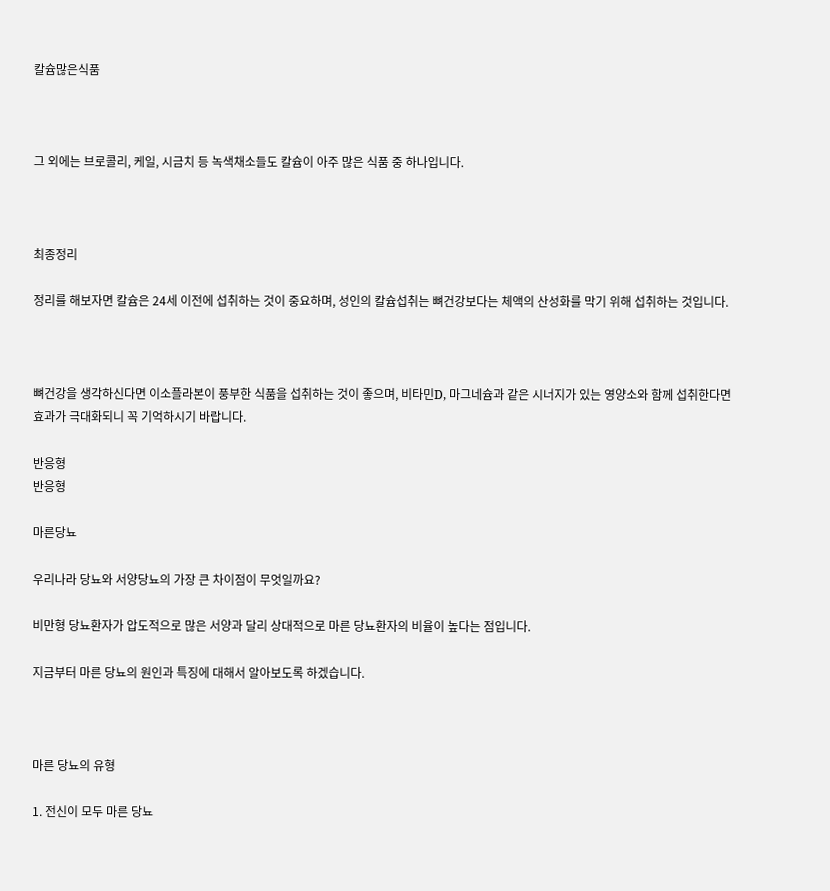칼슘많은식품



그 외에는 브로콜리, 케일, 시금치 등 녹색채소들도 칼슘이 아주 많은 식품 중 하나입니다.



최종정리

정리를 해보자면 칼슘은 24세 이전에 섭취하는 것이 중요하며, 성인의 칼슘섭취는 뼈건강보다는 체액의 산성화를 막기 위해 섭취하는 것입니다.



뼈건강을 생각하신다면 이소플라본이 풍부한 식품을 섭취하는 것이 좋으며, 비타민D, 마그네슘과 같은 시너지가 있는 영양소와 함께 섭취한다면 효과가 극대화되니 꼭 기억하시기 바랍니다.

반응형
반응형

마른당뇨

우리나라 당뇨와 서양당뇨의 가장 큰 차이점이 무엇일까요?

비만형 당뇨환자가 압도적으로 많은 서양과 달리 상대적으로 마른 당뇨환자의 비율이 높다는 점입니다.

지금부터 마른 당뇨의 원인과 특징에 대해서 알아보도록 하겠습니다.



마른 당뇨의 유형

1. 전신이 모두 마른 당뇨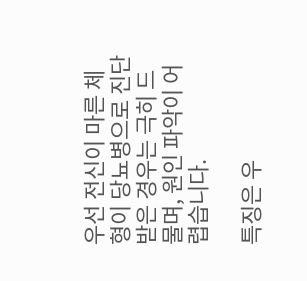우선 전신이 마른 체형이 당뇨병으로 진단받은 경우는 극히 드물며, 원인 파악이 어렵습니다.

특징은 우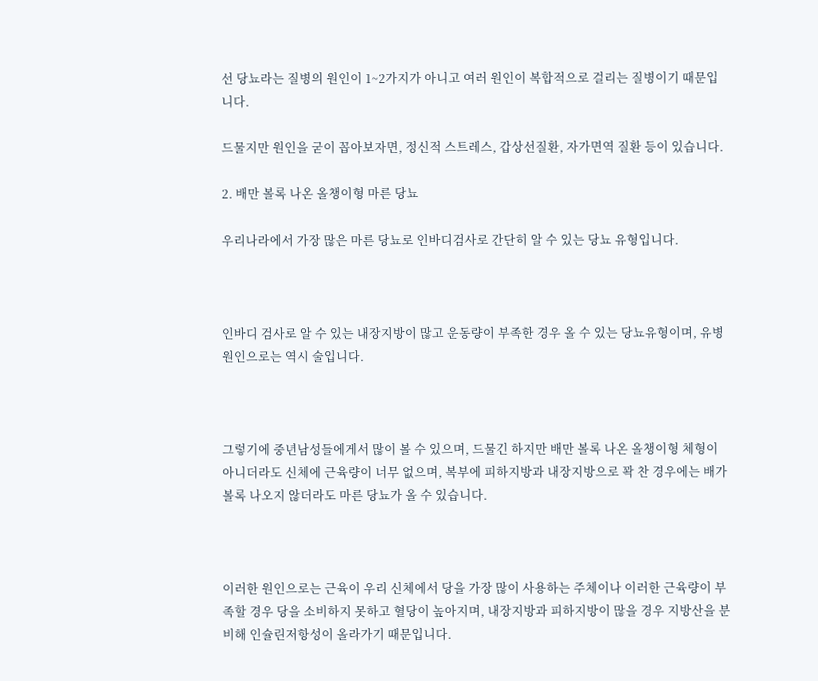선 당뇨라는 질병의 원인이 1~2가지가 아니고 여러 원인이 복합적으로 걸리는 질병이기 때문입니다.

드물지만 원인을 굳이 꼽아보자면, 정신적 스트레스, 갑상선질환, 자가면역 질환 등이 있습니다.

2. 배만 볼록 나온 올챙이형 마른 당뇨

우리나라에서 가장 많은 마른 당뇨로 인바디검사로 간단히 알 수 있는 당뇨 유형입니다.



인바디 검사로 알 수 있는 내장지방이 많고 운동량이 부족한 경우 올 수 있는 당뇨유형이며, 유병원인으로는 역시 술입니다.



그렇기에 중년남성들에게서 많이 볼 수 있으며, 드물긴 하지만 배만 볼록 나온 올챙이형 체형이 아니더라도 신체에 근육량이 너무 없으며, 복부에 피하지방과 내장지방으로 꽉 찬 경우에는 배가 볼록 나오지 않더라도 마른 당뇨가 올 수 있습니다.



이러한 원인으로는 근육이 우리 신체에서 당을 가장 많이 사용하는 주체이나 이러한 근육량이 부족할 경우 당을 소비하지 못하고 혈당이 높아지며, 내장지방과 피하지방이 많을 경우 지방산을 분비해 인슐린저항성이 올라가기 때문입니다.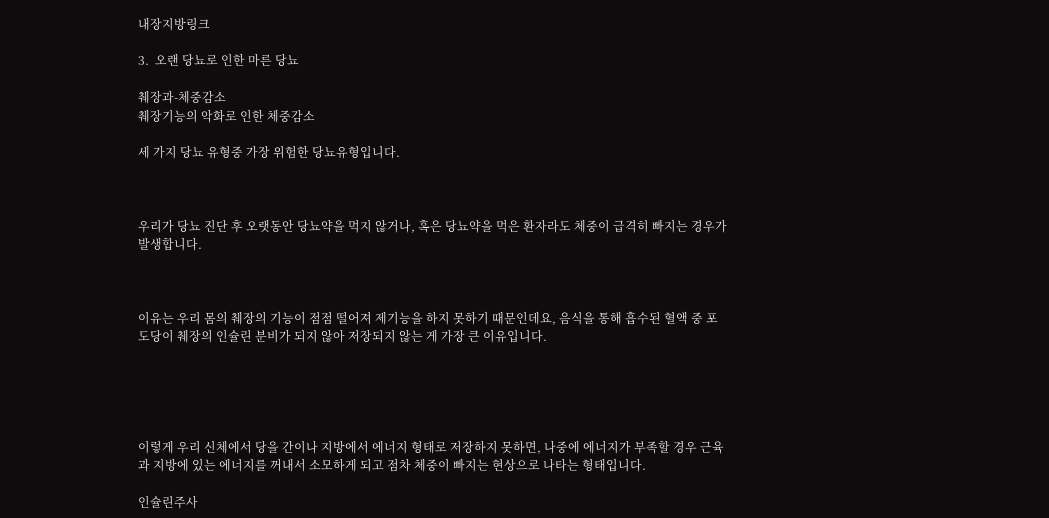내장지방링크

3.  오랜 당뇨로 인한 마른 당뇨

췌장과-체중감소
췌장기능의 악화로 인한 체중감소

세 가지 당뇨 유형중 가장 위험한 당뇨유형입니다.



우리가 당뇨 진단 후 오랫동안 당뇨약을 먹지 않거나, 혹은 당뇨약을 먹은 환자라도 체중이 급격히 빠지는 경우가 발생합니다.



이유는 우리 몸의 췌장의 기능이 점점 떨어져 제기능을 하지 못하기 때문인데요, 음식을 통해 흡수된 혈액 중 포도당이 췌장의 인슐린 분비가 되지 않아 저장되지 않는 게 가장 큰 이유입니다.





이렇게 우리 신체에서 당을 간이나 지방에서 에너지 형태로 저장하지 못하면, 나중에 에너지가 부족할 경우 근육과 지방에 있는 에너지를 꺼내서 소모하게 되고 점차 체중이 빠지는 현상으로 나타는 형태입니다.

인슐린주사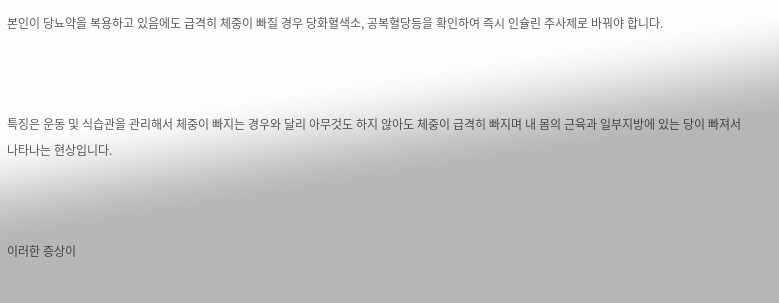본인이 당뇨약을 복용하고 있음에도 급격히 체중이 빠질 경우 당화혈색소, 공복혈당등을 확인하여 즉시 인슐린 주사제로 바꿔야 합니다.



특징은 운동 및 식습관을 관리해서 체중이 빠지는 경우와 달리 아무것도 하지 않아도 체중이 급격히 빠지며 내 몸의 근육과 일부지방에 있는 당이 빠져서 나타나는 현상입니다.



이러한 증상이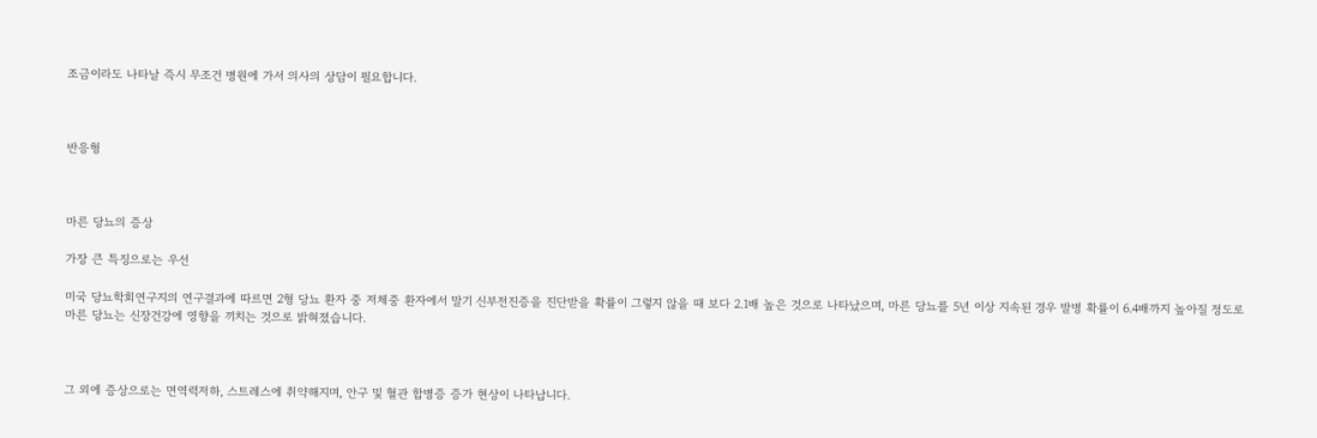조금이라도 나타날 즉시 무조건 병원에 가서 의사의 상담이 필요합니다.



반응형



마른 당뇨의 증상

가장 큰 특징으로는 우선

미국 당뇨학회연구지의 연구결과에 따르면 2형 당뇨 환자 중 저체중 환자에서 말기 신부전진증을 진단받을 확률이 그렇지 않을 때 보다 2.1배 높은 것으로 나타났으며, 마른 당뇨를 5년 이상 지속된 경우 발병 확률이 6.4배까지 높아질 정도로 마른 당뇨는 신장건강에 영향을 끼치는 것으로 밝혀졌습니다.



그 외에 증상으로는 면역력저하, 스트레스에 취약해지며, 안구 및 혈관 합병증 증가 현상이 나타납니다.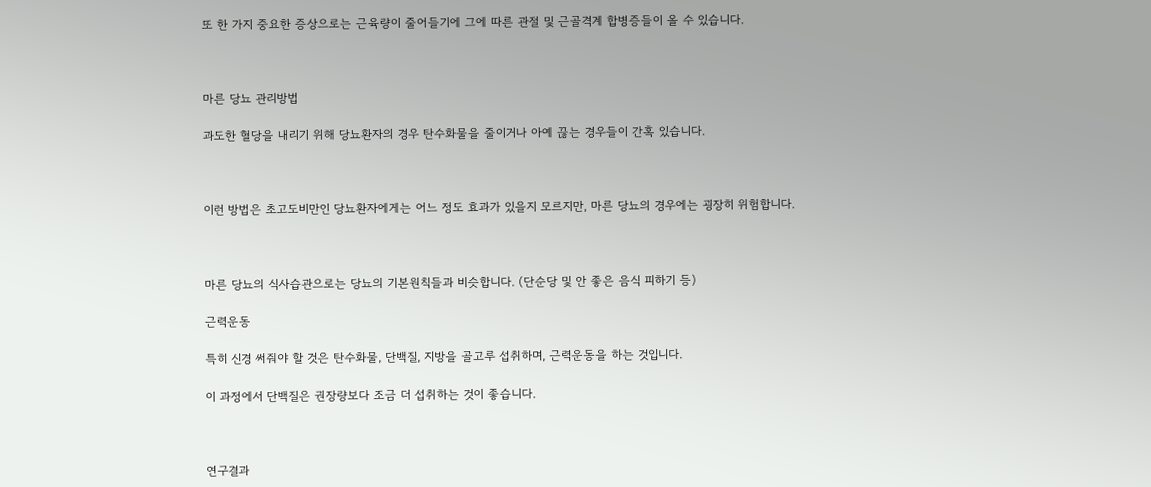또 한 가지 중요한 증상으로는 근육량이 줄어들기에 그에 따른 관절 및 근골격계 합병증들이 올 수 있습니다.



마른 당뇨 관리방법

과도한 혈당을 내리기 위해 당뇨환자의 경우 탄수화물을 줄이거나 아예 끊는 경우들이 간혹 있습니다.



이런 방법은 초고도비만인 당뇨환자에게는 어느 정도 효과가 있을지 모르지만, 마른 당뇨의 경우에는 굉장히 위험합니다.



마른 당뇨의 식사습관으로는 당뇨의 기본원칙들과 비슷합니다. (단순당 및 안 좋은 음식 피하기 등)

근력운동

특히 신경 써줘야 할 것은 탄수화물, 단백질, 지방을 골고루 섭취하며, 근력운동을 하는 것입니다.

이 과정에서 단백질은 권장량보다 조금 더 섭취하는 것이 좋습니다.



연구결과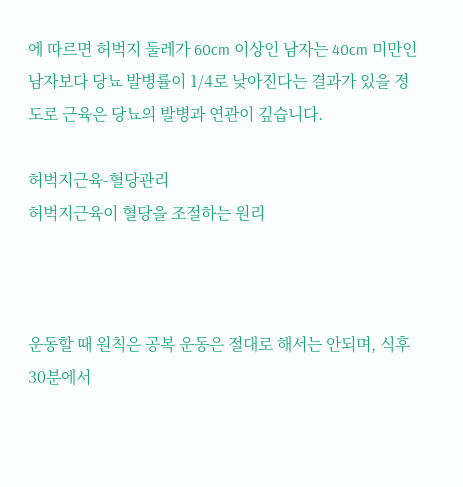에 따르면 허벅지 둘레가 60cm 이상인 남자는 40cm 미만인 남자보다 당뇨 발병률이 1/4로 낮아진다는 결과가 있을 정도로 근육은 당뇨의 발병과 연관이 깊습니다.

허벅지근육-혈당관리
허벅지근육이 혈당을 조절하는 원리



운동할 때 원칙은 공복 운동은 절대로 해서는 안되며, 식후 30분에서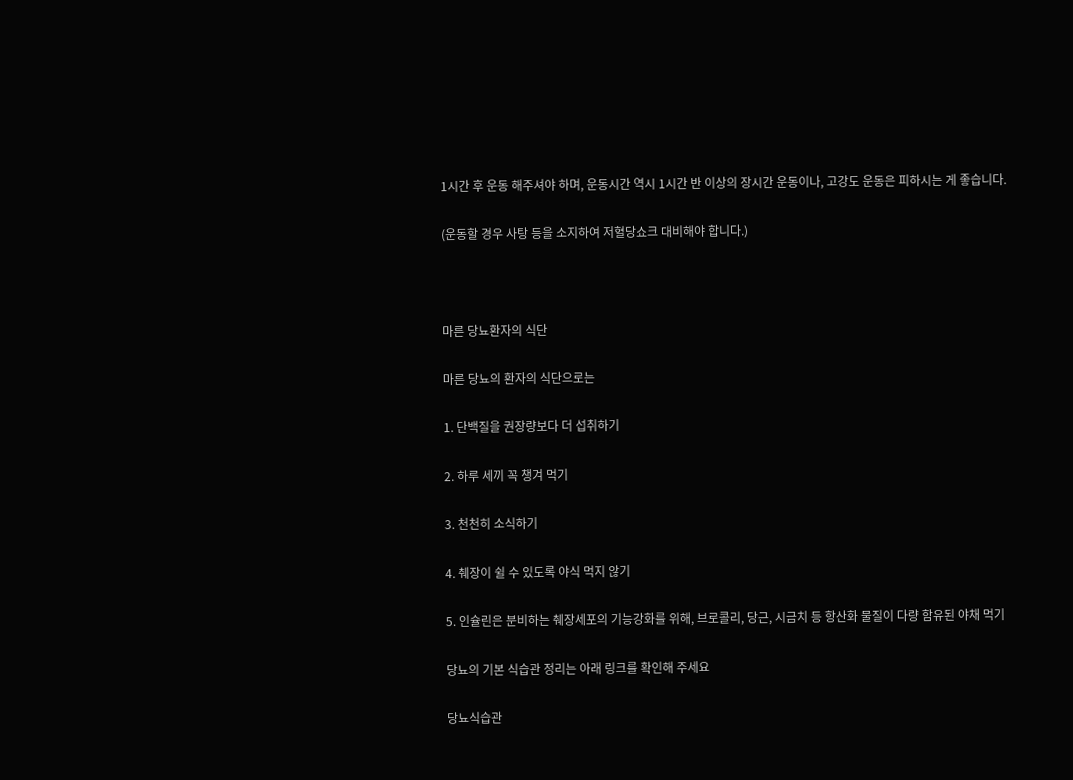1시간 후 운동 해주셔야 하며, 운동시간 역시 1시간 반 이상의 장시간 운동이나, 고강도 운동은 피하시는 게 좋습니다.

(운동할 경우 사탕 등을 소지하여 저혈당쇼크 대비해야 합니다.)



마른 당뇨환자의 식단

마른 당뇨의 환자의 식단으로는

1. 단백질을 권장량보다 더 섭취하기

2. 하루 세끼 꼭 챙겨 먹기

3. 천천히 소식하기

4. 췌장이 쉴 수 있도록 야식 먹지 않기

5. 인슐린은 분비하는 췌장세포의 기능강화를 위해, 브로콜리, 당근, 시금치 등 항산화 물질이 다량 함유된 야채 먹기

당뇨의 기본 식습관 정리는 아래 링크를 확인해 주세요

당뇨식습관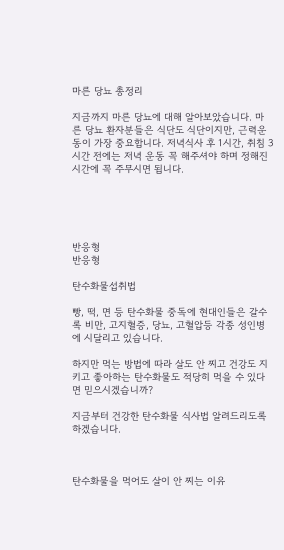마른 당뇨 총정리

지금까지 마른 당뇨에 대해 알아보았습니다. 마른 당뇨 환자분들은 식단도 식단이지만, 근력운동이 가장 중요합니다. 저녁식사 후 1시간, 취침 3시간 전에는 저녁 운동 꼭 해주셔야 하며 정해진 시간에 꼭 주무시면 됩니다.





반응형
반응형

탄수화물섭취법

빵, 떡, 면 등 탄수화물 중독에 현대인들은 갈수록 비만, 고지혈증, 당뇨, 고혈압등 각종 성인병에 시달리고 있습니다.

하지만 먹는 방법에 따라 살도 안 찌고 건강도 지키고 좋아하는 탄수화물도 적당히 먹을 수 있다면 믿으시겠습니까?

지금부터 건강한 탄수화물 식사법 알려드리도록 하겠습니다.



탄수화물을 먹어도 살이 안 찌는 이유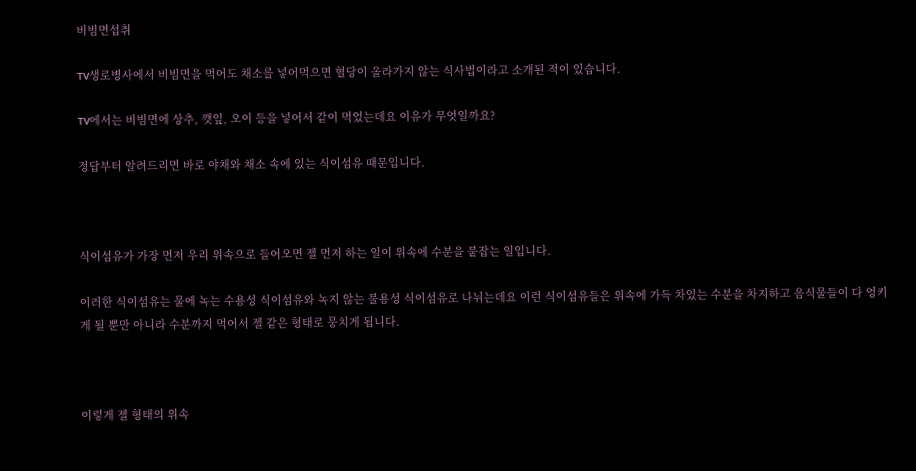비빔면섭취

TV생로병사에서 비빔면을 먹어도 채소를 넣어먹으면 혈당이 올라가지 않는 식사법이라고 소개된 적이 있습니다.

TV에서는 비빔면에 상추, 깻잎, 오이 등을 넣어서 같이 먹었는데요 이유가 무엇일까요?

정답부터 알려드리면 바로 야채와 채소 속에 있는 식이섬유 때문입니다.



식이섬유가 가장 먼저 우리 위속으로 들어오면 젤 먼저 하는 일이 위속에 수분을 붙잡는 일입니다.

이러한 식이섬유는 물에 녹는 수용성 식이섬유와 녹지 않는 불용성 식이섬유로 나뉘는데요 이런 식이섬유들은 위속에 가득 차있는 수분을 차지하고 음식물들이 다 엉키게 될 뿐만 아니라 수분까지 먹어서 젤 같은 형태로 뭉치게 됩니다.



이렇게 젤 형태의 위속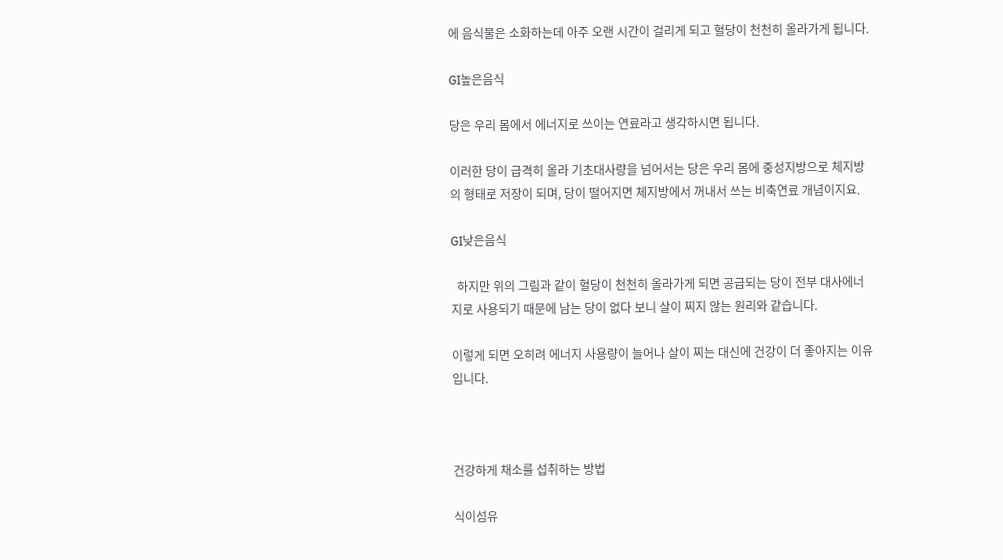에 음식물은 소화하는데 아주 오랜 시간이 걸리게 되고 혈당이 천천히 올라가게 됩니다.

GI높은음식

당은 우리 몸에서 에너지로 쓰이는 연료라고 생각하시면 됩니다.

이러한 당이 급격히 올라 기초대사량을 넘어서는 당은 우리 몸에 중성지방으로 체지방의 형태로 저장이 되며, 당이 떨어지면 체지방에서 꺼내서 쓰는 비축연료 개념이지요.

GI낮은음식

  하지만 위의 그림과 같이 혈당이 천천히 올라가게 되면 공급되는 당이 전부 대사에너지로 사용되기 때문에 남는 당이 없다 보니 살이 찌지 않는 원리와 같습니다.

이렇게 되면 오히려 에너지 사용량이 늘어나 살이 찌는 대신에 건강이 더 좋아지는 이유입니다.



건강하게 채소를 섭취하는 방법

식이섬유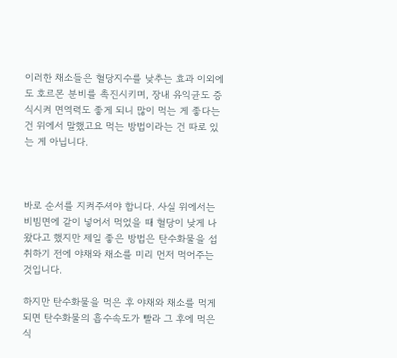이러한 채소들은 혈당지수를 낮추는 효과 이외에도 호르몬 분비를 촉진시키며, 장내 유익균도 증식시켜 면역력도 좋게 되니 많이 먹는 게 좋다는 건 위에서 말했고요 먹는 방법이라는 건 따로 있는 게 아닙니다.



바로 순서를 지켜주셔야 합니다. 사실 위에서는 비빔면에 같이 넣어서 먹었을 때 혈당이 낮게 나왔다고 했지만 제일 좋은 방법은 탄수화물을 섭취하기 전에 야채와 채소를 미리 먼저 먹어주는 것입니다.

하지만 탄수화물을 먹은 후 야채와 채소를 먹게 되면 탄수화물의 흡수속도가 빨라 그 후에 먹은 식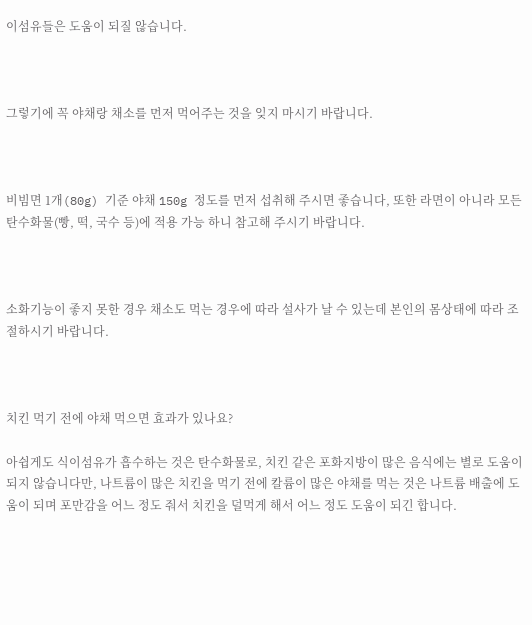이섬유들은 도움이 되질 않습니다.



그렇기에 꼭 야채랑 채소를 먼저 먹어주는 것을 잊지 마시기 바랍니다.



비빔면 1개(80g) 기준 야채 150g 정도를 먼저 섭취해 주시면 좋습니다, 또한 라면이 아니라 모든 탄수화물(빵, 떡, 국수 등)에 적용 가능 하니 참고해 주시기 바랍니다.



소화기능이 좋지 못한 경우 채소도 먹는 경우에 따라 설사가 날 수 있는데 본인의 몸상태에 따라 조절하시기 바랍니다.



치킨 먹기 전에 야채 먹으면 효과가 있나요?

아쉽게도 식이섬유가 흡수하는 것은 탄수화물로, 치킨 같은 포화지방이 많은 음식에는 별로 도움이 되지 않습니다만, 나트륨이 많은 치킨을 먹기 전에 칼륨이 많은 야채를 먹는 것은 나트륨 배출에 도움이 되며 포만감을 어느 정도 줘서 치킨을 덜먹게 해서 어느 정도 도움이 되긴 합니다.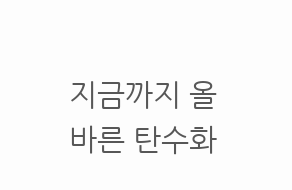지금까지 올바른 탄수화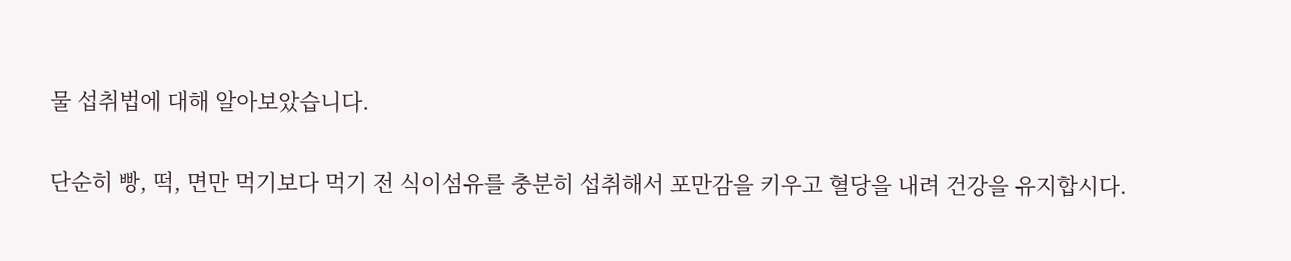물 섭취법에 대해 알아보았습니다.

단순히 빵, 떡, 면만 먹기보다 먹기 전 식이섬유를 충분히 섭취해서 포만감을 키우고 혈당을 내려 건강을 유지합시다.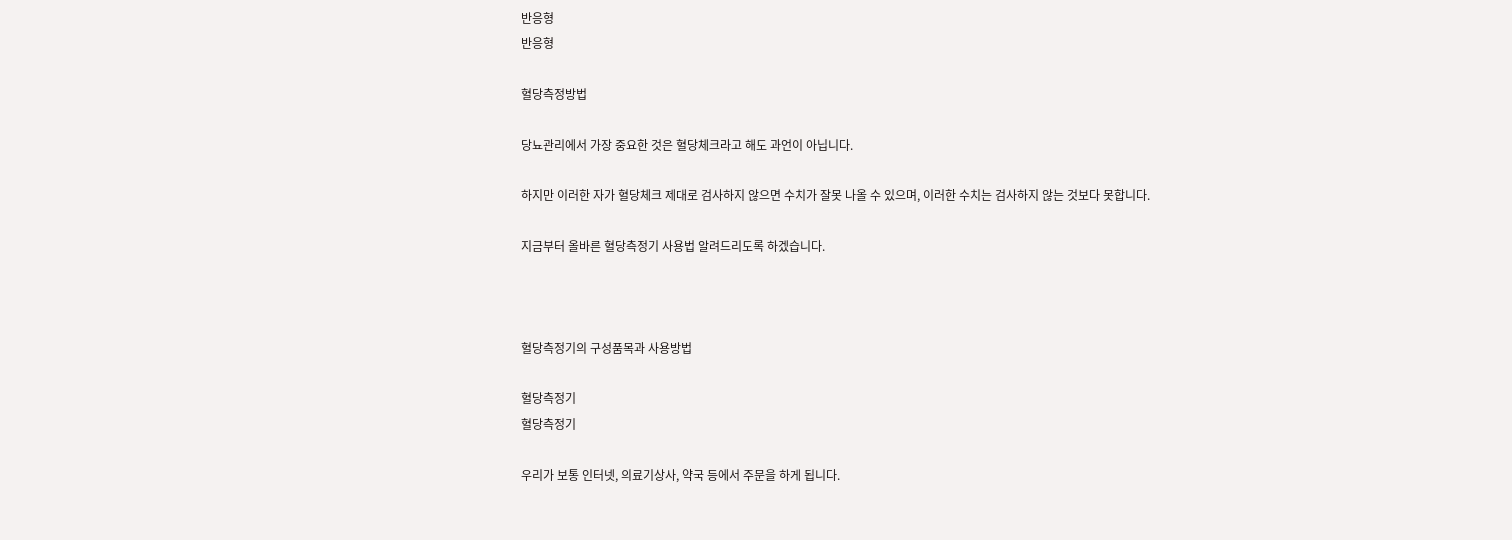반응형
반응형

혈당측정방법

당뇨관리에서 가장 중요한 것은 혈당체크라고 해도 과언이 아닙니다.

하지만 이러한 자가 혈당체크 제대로 검사하지 않으면 수치가 잘못 나올 수 있으며, 이러한 수치는 검사하지 않는 것보다 못합니다.

지금부터 올바른 혈당측정기 사용법 알려드리도록 하겠습니다.



혈당측정기의 구성품목과 사용방법

혈당측정기
혈당측정기

우리가 보통 인터넷, 의료기상사, 약국 등에서 주문을 하게 됩니다.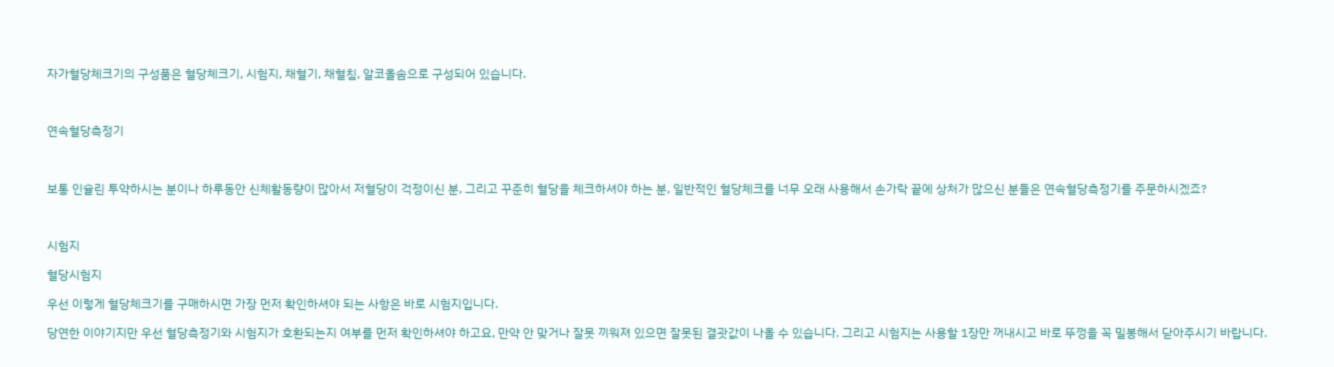자가혈당체크기의 구성품은 혈당체크기, 시험지, 채혈기, 채혈침, 알코올솜으로 구성되어 있습니다.



연속혈당측정기



보통 인슐린 투약하시는 분이나 하루동안 신체활동량이 많아서 저혈당이 걱정이신 분, 그리고 꾸준히 혈당을 체크하셔야 하는 분, 일반적인 혈당체크를 너무 오래 사용해서 손가락 끝에 상처가 많으신 분들은 연속혈당측정기를 주문하시겠죠?



시험지

혈당시험지

우선 이렇게 혈당체크기를 구매하시면 가장 먼저 확인하셔야 되는 사항은 바로 시험지입니다.

당연한 이야기지만 우선 혈당측정기와 시험지가 호환되는지 여부를 먼저 확인하셔야 하고요, 만약 안 맞거나 잘못 끼워져 있으면 잘못된 결괏값이 나올 수 있습니다. 그리고 시험지는 사용할 1장만 꺼내시고 바로 뚜껑을 꼭 밀봉해서 닫아주시기 바랍니다.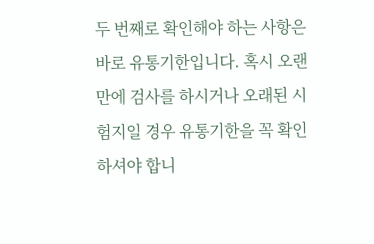두 번째로 확인해야 하는 사항은 바로 유통기한입니다. 혹시 오랜만에 검사를 하시거나 오래된 시험지일 경우 유통기한을 꼭 확인하셔야 합니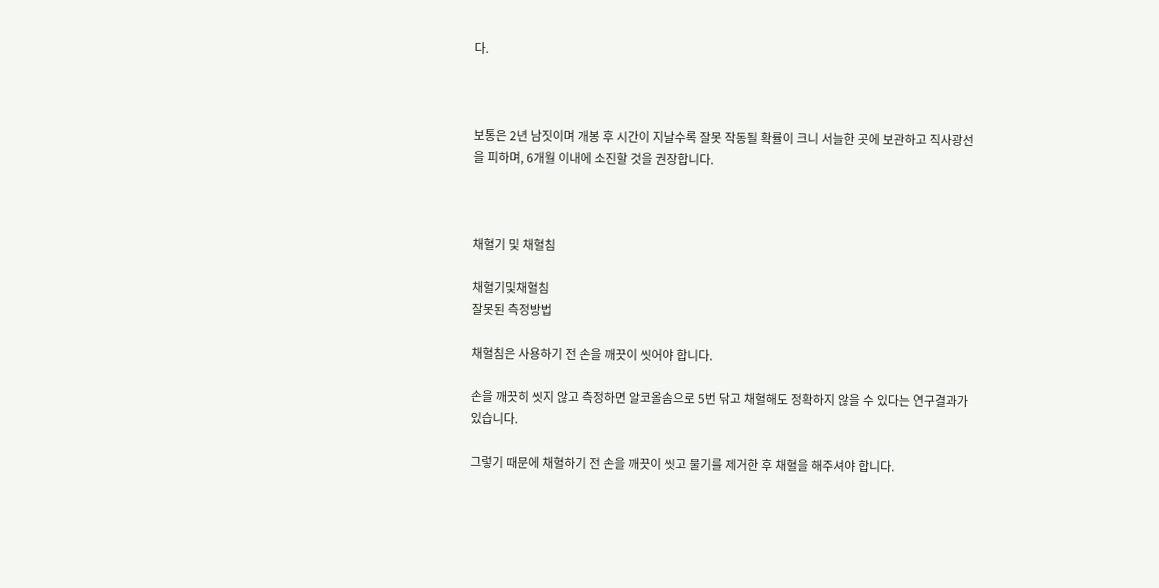다.



보통은 2년 남짓이며 개봉 후 시간이 지날수록 잘못 작동될 확률이 크니 서늘한 곳에 보관하고 직사광선을 피하며, 6개월 이내에 소진할 것을 권장합니다.



채혈기 및 채혈침

채혈기및채혈침
잘못된 측정방법

채혈침은 사용하기 전 손을 깨끗이 씻어야 합니다.

손을 깨끗히 씻지 않고 측정하면 알코올솜으로 5번 닦고 채혈해도 정확하지 않을 수 있다는 연구결과가 있습니다.

그렇기 때문에 채혈하기 전 손을 깨끗이 씻고 물기를 제거한 후 채혈을 해주셔야 합니다.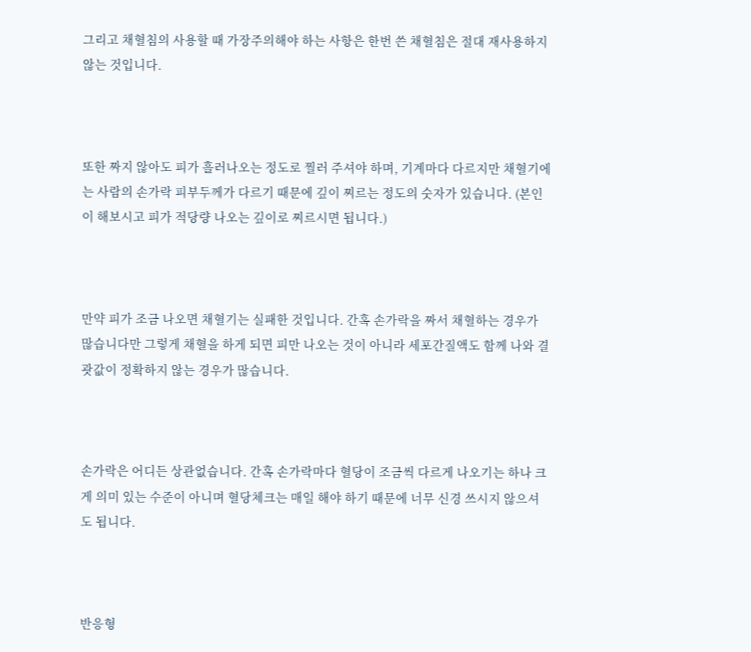그리고 채혈침의 사용할 때 가장주의해야 하는 사항은 한번 쓴 채혈침은 절대 재사용하지 않는 것입니다.



또한 짜지 않아도 피가 흘러나오는 정도로 찔러 주셔야 하며, 기계마다 다르지만 채혈기에는 사람의 손가락 피부두께가 다르기 때문에 깊이 찌르는 정도의 숫자가 있습니다. (본인이 해보시고 피가 적당량 나오는 깊이로 찌르시면 됩니다.)



만약 피가 조금 나오면 채혈기는 실패한 것입니다. 간혹 손가락을 짜서 채혈하는 경우가 많습니다만 그렇게 채혈을 하게 되면 피만 나오는 것이 아니라 세포간질액도 함께 나와 결괏값이 정확하지 않는 경우가 많습니다.



손가락은 어디든 상관없습니다. 간혹 손가락마다 혈당이 조금씩 다르게 나오기는 하나 크게 의미 있는 수준이 아니며 혈당체크는 매일 해야 하기 때문에 너무 신경 쓰시지 않으셔도 됩니다.



반응형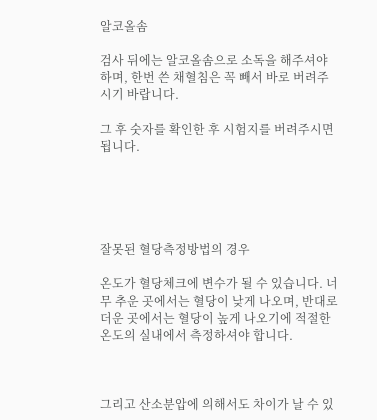알코올솜

검사 뒤에는 알코올솜으로 소독을 해주셔야 하며, 한번 쓴 채혈침은 꼭 빼서 바로 버려주시기 바랍니다.

그 후 숫자를 확인한 후 시험지를 버려주시면 됩니다.





잘못된 혈당측정방법의 경우

온도가 혈당체크에 변수가 될 수 있습니다. 너무 추운 곳에서는 혈당이 낮게 나오며, 반대로 더운 곳에서는 혈당이 높게 나오기에 적절한 온도의 실내에서 측정하셔야 합니다.



그리고 산소분압에 의해서도 차이가 날 수 있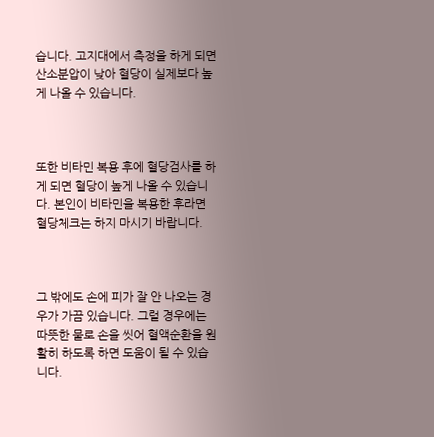습니다. 고지대에서 측정을 하게 되면 산소분압이 낮아 혈당이 실제보다 높게 나올 수 있습니다.



또한 비타민 복용 후에 혈당검사를 하게 되면 혈당이 높게 나올 수 있습니다. 본인이 비타민을 복용한 후라면 혈당체크는 하지 마시기 바랍니다.



그 밖에도 손에 피가 잘 안 나오는 경우가 가끔 있습니다. 그럴 경우에는 따뜻한 물로 손을 씻어 혈액순환을 원활히 하도록 하면 도움이 될 수 있습니다.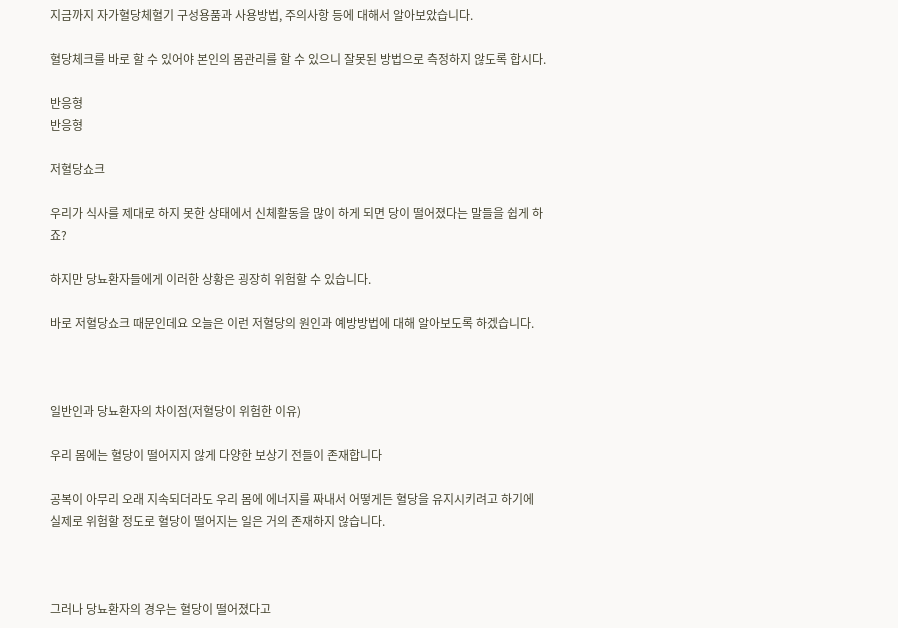지금까지 자가혈당체혈기 구성용품과 사용방법, 주의사항 등에 대해서 알아보았습니다.

혈당체크를 바로 할 수 있어야 본인의 몸관리를 할 수 있으니 잘못된 방법으로 측정하지 않도록 합시다.

반응형
반응형

저혈당쇼크

우리가 식사를 제대로 하지 못한 상태에서 신체활동을 많이 하게 되면 당이 떨어졌다는 말들을 쉽게 하죠?

하지만 당뇨환자들에게 이러한 상황은 굉장히 위험할 수 있습니다.

바로 저혈당쇼크 때문인데요 오늘은 이런 저혈당의 원인과 예방방법에 대해 알아보도록 하겠습니다.



일반인과 당뇨환자의 차이점(저혈당이 위험한 이유)

우리 몸에는 혈당이 떨어지지 않게 다양한 보상기 전들이 존재합니다

공복이 아무리 오래 지속되더라도 우리 몸에 에너지를 짜내서 어떻게든 혈당을 유지시키려고 하기에 실제로 위험할 정도로 혈당이 떨어지는 일은 거의 존재하지 않습니다.



그러나 당뇨환자의 경우는 혈당이 떨어졌다고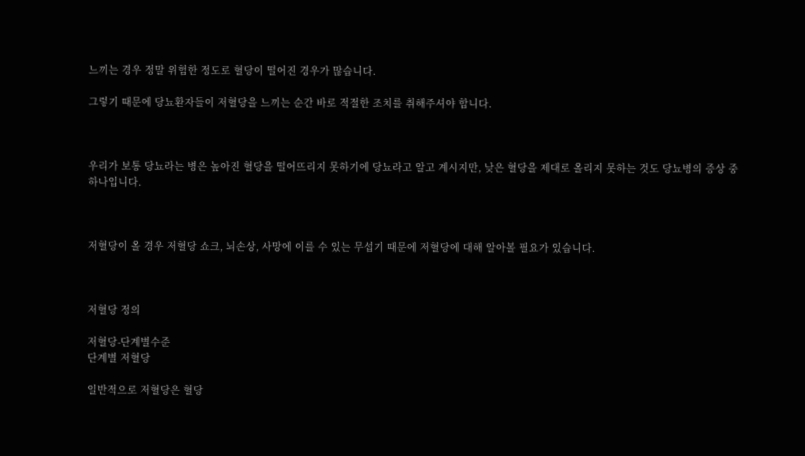느끼는 경우 정말 위험한 정도로 혈당이 떨어진 경우가 많습니다.

그렇기 때문에 당뇨환자들이 저혈당을 느끼는 순간 바로 적절한 조치를 취해주셔야 합니다.



우리가 보통 당뇨라는 병은 높아진 혈당을 떨어뜨리지 못하기에 당뇨라고 알고 계시지만, 낮은 혈당을 제대로 올리지 못하는 것도 당뇨병의 증상 중 하나입니다.



저혈당이 올 경우 저혈당 쇼크, 뇌손상, 사망에 이를 수 있는 무섭기 때문에 저혈당에 대해 알아볼 필요가 있습니다.



저혈당 정의

저혈당-단계별수준
단계별 저혈당

일반적으로 저혈당은 혈당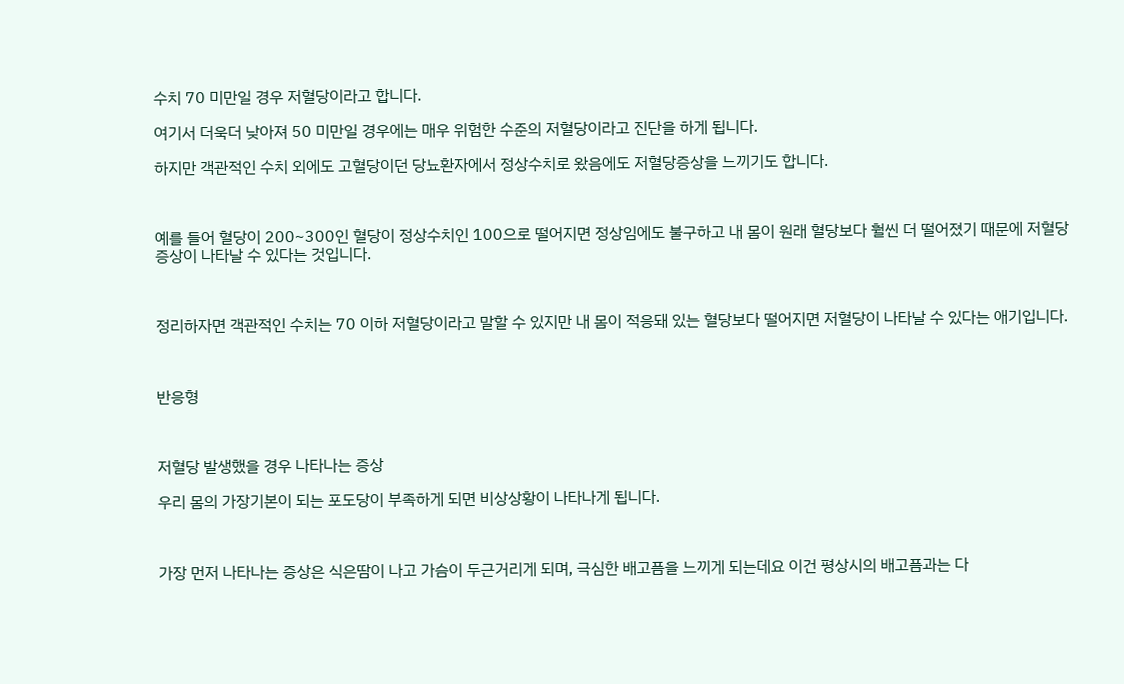수치 70 미만일 경우 저혈당이라고 합니다.

여기서 더욱더 낮아져 50 미만일 경우에는 매우 위험한 수준의 저혈당이라고 진단을 하게 됩니다.

하지만 객관적인 수치 외에도 고혈당이던 당뇨환자에서 정상수치로 왔음에도 저혈당증상을 느끼기도 합니다.



예를 들어 혈당이 200~300인 혈당이 정상수치인 100으로 떨어지면 정상임에도 불구하고 내 몸이 원래 혈당보다 훨씬 더 떨어졌기 때문에 저혈당증상이 나타날 수 있다는 것입니다.



정리하자면 객관적인 수치는 70 이하 저혈당이라고 말할 수 있지만 내 몸이 적응돼 있는 혈당보다 떨어지면 저혈당이 나타날 수 있다는 애기입니다.



반응형



저혈당 발생했을 경우 나타나는 증상

우리 몸의 가장기본이 되는 포도당이 부족하게 되면 비상상황이 나타나게 됩니다.



가장 먼저 나타나는 증상은 식은땀이 나고 가슴이 두근거리게 되며, 극심한 배고픔을 느끼게 되는데요 이건 평상시의 배고픔과는 다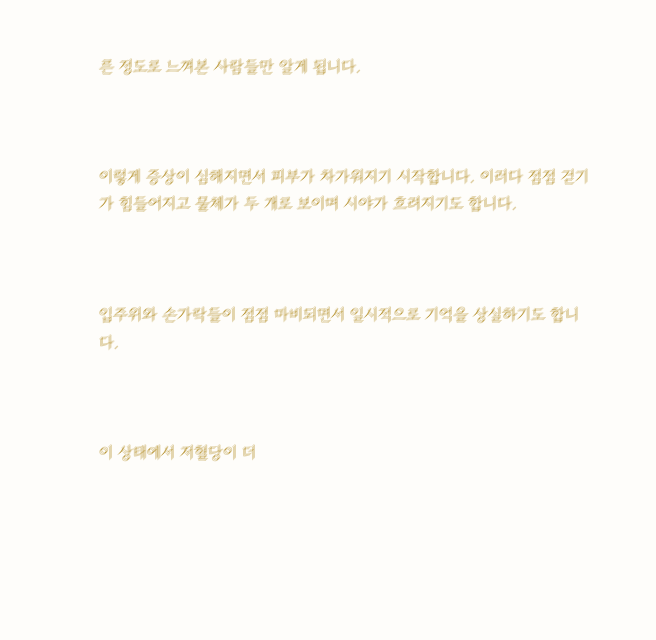른 정도로 느껴본 사람들만 알게 됩니다.



이렇게 증상이 심해지면서 피부가 차가워지기 시작합니다. 이러다 점점 걷기가 힘들어지고 물체가 두 개로 보이며 시야가 흐려지기도 합니다.



입주위와 손가락들이 점점 마비되면서 일시적으로 기억을 상실하기도 합니다.



이 상태에서 저혈당이 더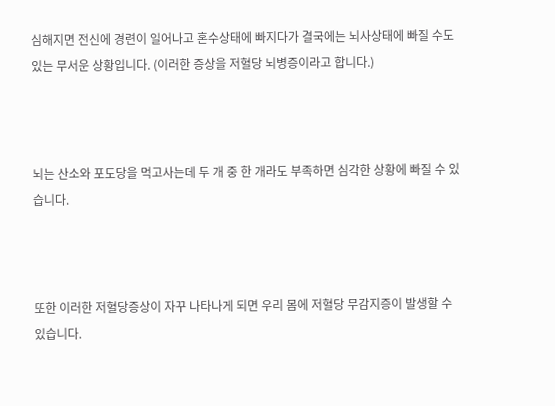심해지면 전신에 경련이 일어나고 혼수상태에 빠지다가 결국에는 뇌사상태에 빠질 수도 있는 무서운 상황입니다. (이러한 증상을 저혈당 뇌병증이라고 합니다.)



뇌는 산소와 포도당을 먹고사는데 두 개 중 한 개라도 부족하면 심각한 상황에 빠질 수 있습니다.



또한 이러한 저혈당증상이 자꾸 나타나게 되면 우리 몸에 저혈당 무감지증이 발생할 수 있습니다.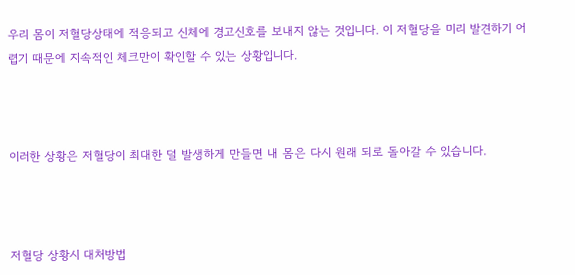우리 몸이 저혈당상태에 적응되고 신체에 경고신호를 보내지 않는 것입니다. 이 저혈당을 미리 발견하기 어렵기 때문에 지속적인 체크만이 확인할 수 있는 상황입니다.



이러한 상황은 저혈당이 최대한 덜 발생하게 만들면 내 몸은 다시 원래 되로 돌아갈 수 있습니다.



저혈당 상황시 대처방법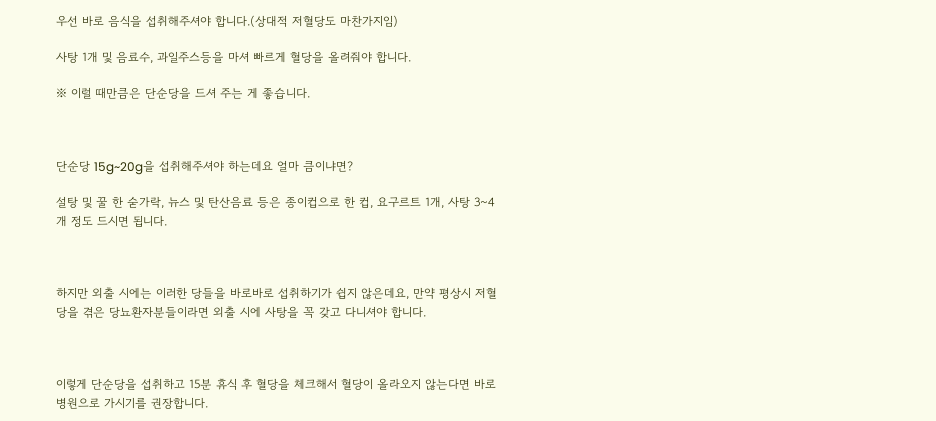우선 바로 음식을 섭취해주셔야 합니다.(상대적 저혈당도 마찬가지임)

사탕 1개 및 음료수, 과일주스등을 마셔 빠르게 혈당을 올려줘야 합니다.

※ 이럴 때만큼은 단순당을 드셔 주는 게 좋습니다.



단순당 15g~20g을 섭취해주셔야 하는데요 얼마 큼이냐면?

설탕 및 꿀 한 숟가락, 뉴스 및 탄산음료 등은 종이컵으로 한 컵, 요구르트 1개, 사탕 3~4개 정도 드시면 됩니다.



하지만 외출 시에는 이러한 당들을 바로바로 섭취하기가 쉽지 않은데요, 만약 평상시 저혈당을 겪은 당뇨환자분들이라면 외출 시에 사탕을 꼭 갖고 다니셔야 합니다.



이렇게 단순당을 섭취하고 15분 휴식 후 혈당을 체크해서 혈당이 올라오지 않는다면 바로 병원으로 가시기를 권장합니다.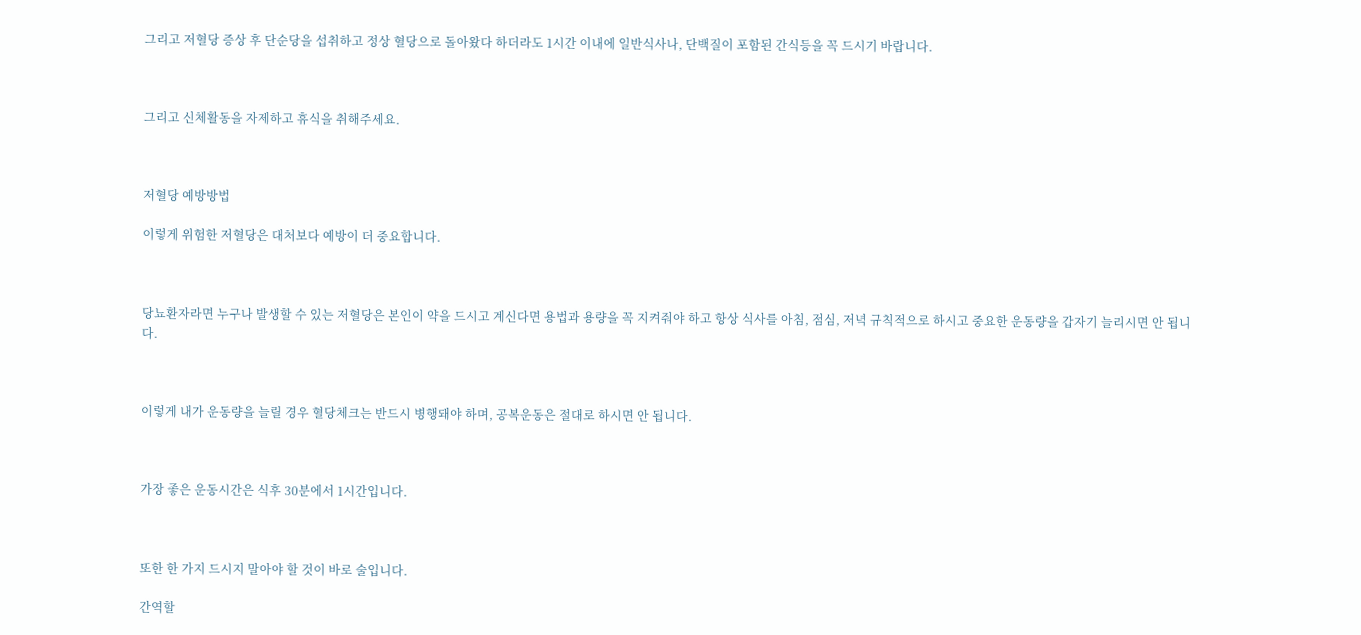그리고 저혈당 증상 후 단순당을 섭취하고 정상 혈당으로 돌아왔다 하더라도 1시간 이내에 일반식사나, 단백질이 포함된 간식등을 꼭 드시기 바랍니다.



그리고 신체활동을 자제하고 휴식을 취해주세요.



저혈당 예방방법

이렇게 위험한 저혈당은 대처보다 예방이 더 중요합니다.



당뇨환자라면 누구나 발생할 수 있는 저혈당은 본인이 약을 드시고 계신다면 용법과 용량을 꼭 지켜줘야 하고 항상 식사를 아침, 점심, 저녁 규칙적으로 하시고 중요한 운동량을 갑자기 늘리시면 안 됩니다.



이렇게 내가 운동량을 늘릴 경우 혈당체크는 반드시 병행돼야 하며, 공복운동은 절대로 하시면 안 됩니다.



가장 좋은 운동시간은 식후 30분에서 1시간입니다.



또한 한 가지 드시지 말아야 할 것이 바로 술입니다.

간역할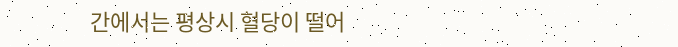간에서는 평상시 혈당이 떨어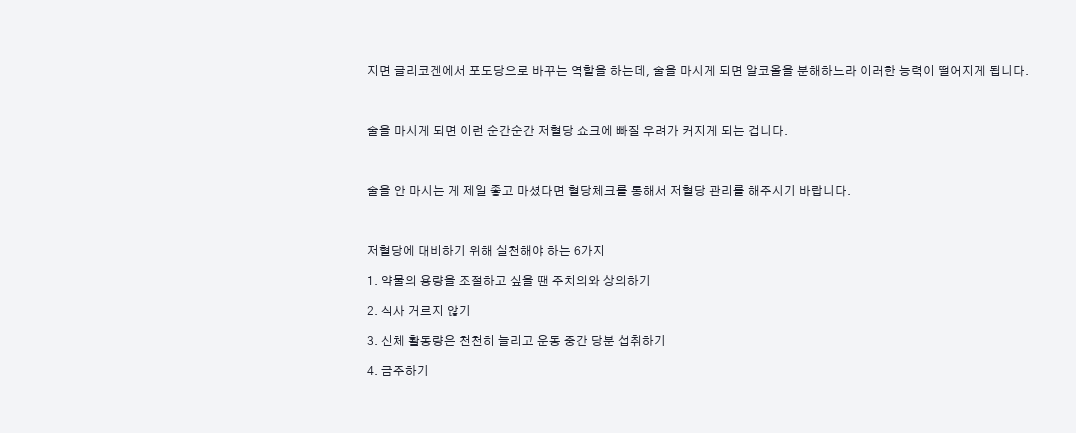지면 글리코겐에서 포도당으로 바꾸는 역할을 하는데, 술을 마시게 되면 알코올을 분해하느라 이러한 능력이 떨어지게 됩니다.



술을 마시게 되면 이런 순간순간 저혈당 쇼크에 빠질 우려가 커지게 되는 겁니다.



술을 안 마시는 게 제일 좋고 마셨다면 혈당체크를 통해서 저혈당 관리를 해주시기 바랍니다.



저혈당에 대비하기 위해 실천해야 하는 6가지

1. 약물의 용량을 조절하고 싶을 땐 주치의와 상의하기

2. 식사 거르지 않기

3. 신체 활동량은 천천히 늘리고 운동 중간 당분 섭취하기

4. 금주하기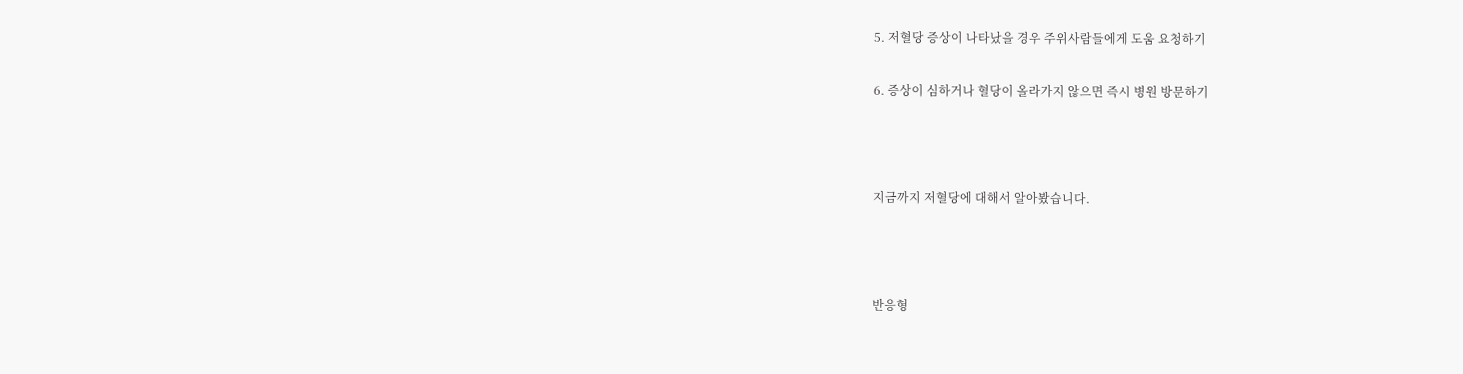5. 저혈당 증상이 나타났을 경우 주위사람들에게 도움 요청하기

6. 증상이 심하거나 혈당이 올라가지 않으면 즉시 병원 방문하기



지금까지 저혈당에 대해서 알아봤습니다.



반응형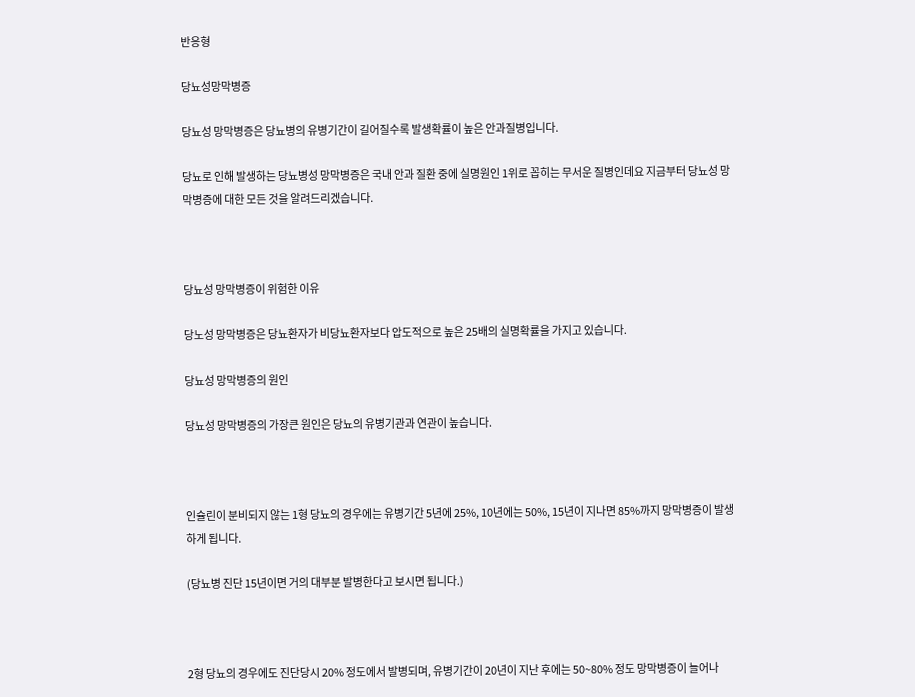반응형

당뇨성망막병증

당뇨성 망막병증은 당뇨병의 유병기간이 길어질수록 발생확률이 높은 안과질병입니다.

당뇨로 인해 발생하는 당뇨병성 망막병증은 국내 안과 질환 중에 실명원인 1위로 꼽히는 무서운 질병인데요 지금부터 당뇨성 망막병증에 대한 모든 것을 알려드리겠습니다.



당뇨성 망막병증이 위험한 이유

당노성 망막병증은 당뇨환자가 비당뇨환자보다 압도적으로 높은 25배의 실명확률을 가지고 있습니다.

당뇨성 망막병증의 원인

당뇨성 망막병증의 가장큰 원인은 당뇨의 유병기관과 연관이 높습니다.



인슐린이 분비되지 않는 1형 당뇨의 경우에는 유병기간 5년에 25%, 10년에는 50%, 15년이 지나면 85%까지 망막병증이 발생하게 됩니다.

(당뇨병 진단 15년이면 거의 대부분 발병한다고 보시면 됩니다.)



2형 당뇨의 경우에도 진단당시 20% 정도에서 발병되며, 유병기간이 20년이 지난 후에는 50~80% 정도 망막병증이 늘어나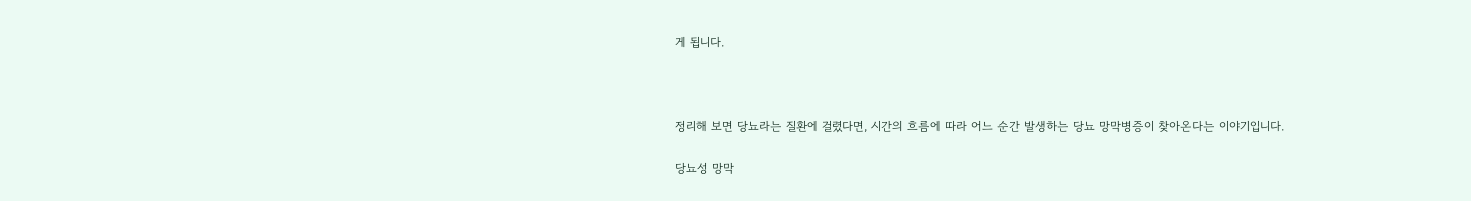게 됩니다.



정리해 보면 당뇨라는 질환에 걸렸다면, 시간의 흐름에 따라 어느 순간 발생하는 당뇨 망막병증이 찾아온다는 이야기입니다.

당뇨성 망막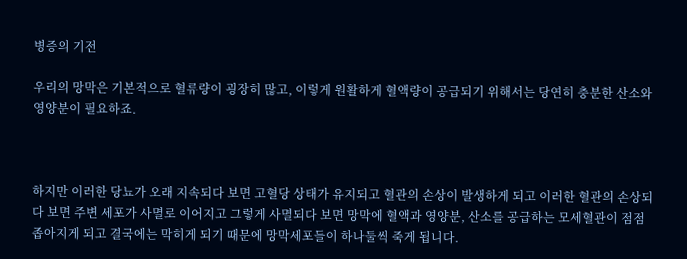병증의 기전

우리의 망막은 기본적으로 혈류량이 굉장히 많고, 이렇게 원활하게 혈액량이 공급되기 위해서는 당연히 충분한 산소와 영양분이 필요하죠.



하지만 이러한 당뇨가 오래 지속되다 보면 고혈당 상태가 유지되고 혈관의 손상이 발생하게 되고 이러한 혈관의 손상되다 보면 주변 세포가 사멸로 이어지고 그렇게 사멸되다 보면 망막에 혈액과 영양분, 산소를 공급하는 모세혈관이 점점 좁아지게 되고 결국에는 막히게 되기 때문에 망막세포들이 하나둘씩 죽게 됩니다.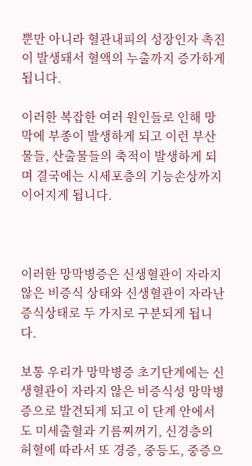뿐만 아니라 혈관내피의 성장인자 촉진이 발생돼서 혈액의 누출까지 증가하게 됩니다.

이러한 복잡한 여러 원인들로 인해 망막에 부종이 발생하게 되고 이런 부산물들, 산출물들의 축적이 발생하게 되며 결국에는 시세포층의 기능손상까지 이어지게 됩니다.



이러한 망막병증은 신생혈관이 자라지 않은 비증식 상태와 신생혈관이 자라난 증식상태로 두 가지로 구분되게 됩니다.

보통 우리가 망막병증 초기단계에는 신생혈관이 자라지 않은 비증식성 망막병증으로 발견되게 되고 이 단계 안에서도 미세출혈과 기름찌꺼기, 신경층의 허혈에 따라서 또 경증, 중등도, 중증으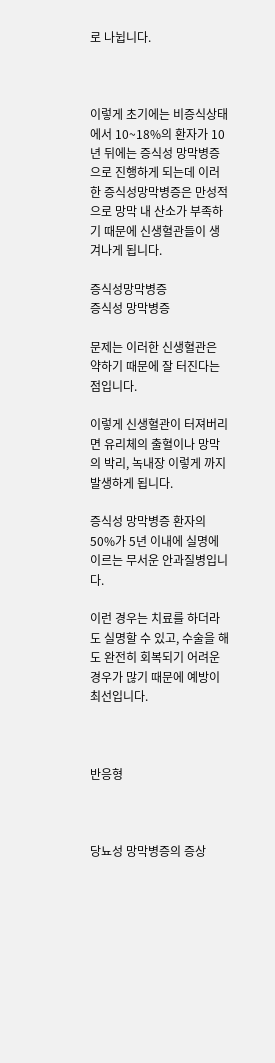로 나뉩니다.



이렇게 초기에는 비증식상태에서 10~18%의 환자가 10년 뒤에는 증식성 망막병증으로 진행하게 되는데 이러한 증식성망막병증은 만성적으로 망막 내 산소가 부족하기 때문에 신생혈관들이 생겨나게 됩니다.

증식성망막병증
증식성 망막병증

문제는 이러한 신생혈관은 약하기 때문에 잘 터진다는 점입니다.

이렇게 신생혈관이 터져버리면 유리체의 출혈이나 망막의 박리, 녹내장 이렇게 까지 발생하게 됩니다.

증식성 망막병증 환자의 50%가 5년 이내에 실명에 이르는 무서운 안과질병입니다.

이런 경우는 치료를 하더라도 실명할 수 있고, 수술을 해도 완전히 회복되기 어려운 경우가 많기 때문에 예방이 최선입니다.



반응형



당뇨성 망막병증의 증상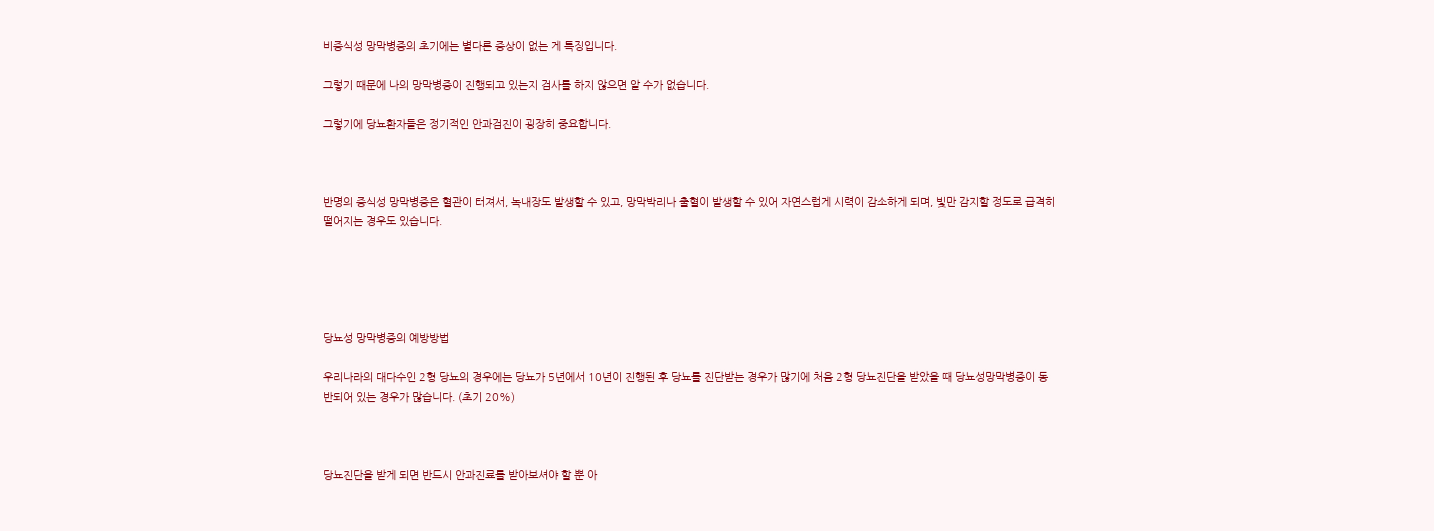비증식성 망막병증의 초기에는 별다른 증상이 없는 게 특징입니다.

그렇기 때문에 나의 망막병증이 진행되고 있는지 검사를 하지 않으면 알 수가 없습니다.

그렇기에 당뇨환자들은 정기적인 안과검진이 굉장히 중요합니다.



반명의 증식성 망막병증은 혈관이 터져서, 녹내장도 발생할 수 있고, 망막박리나 출혈이 발생할 수 있어 자연스럽게 시력이 감소하게 되며, 빛만 감지할 정도로 급격히 떨어지는 경우도 있습니다.





당뇨성 망막병증의 예방방법

우리나라의 대다수인 2형 당뇨의 경우에는 당뇨가 5년에서 10년이 진행된 후 당뇨를 진단받는 경우가 많기에 처음 2형 당뇨진단을 받았을 때 당뇨성망막병증이 동반되어 있는 경우가 많습니다. (초기 20%)



당뇨진단을 받게 되면 반드시 안과진료를 받아보셔야 할 뿐 아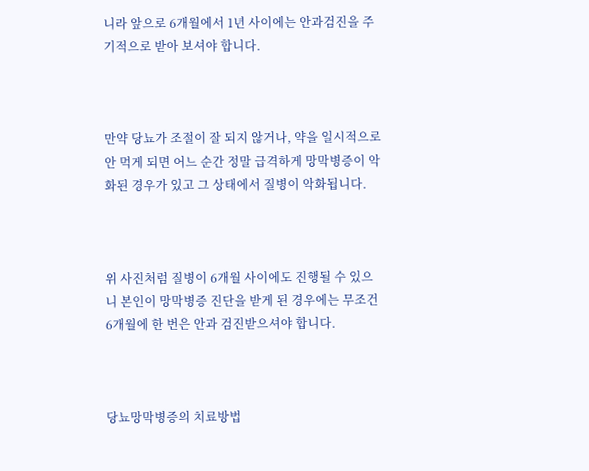니라 앞으로 6개월에서 1년 사이에는 안과검진을 주기적으로 받아 보셔야 합니다.



만약 당뇨가 조절이 잘 되지 않거나, 약을 일시적으로 안 먹게 되면 어느 순간 정말 급격하게 망막병증이 악화된 경우가 있고 그 상태에서 질병이 악화됩니다.



위 사진처럼 질병이 6개월 사이에도 진행될 수 있으니 본인이 망막병증 진단을 받게 된 경우에는 무조건 6개월에 한 번은 안과 검진받으셔야 합니다.



당뇨망막병증의 치료방법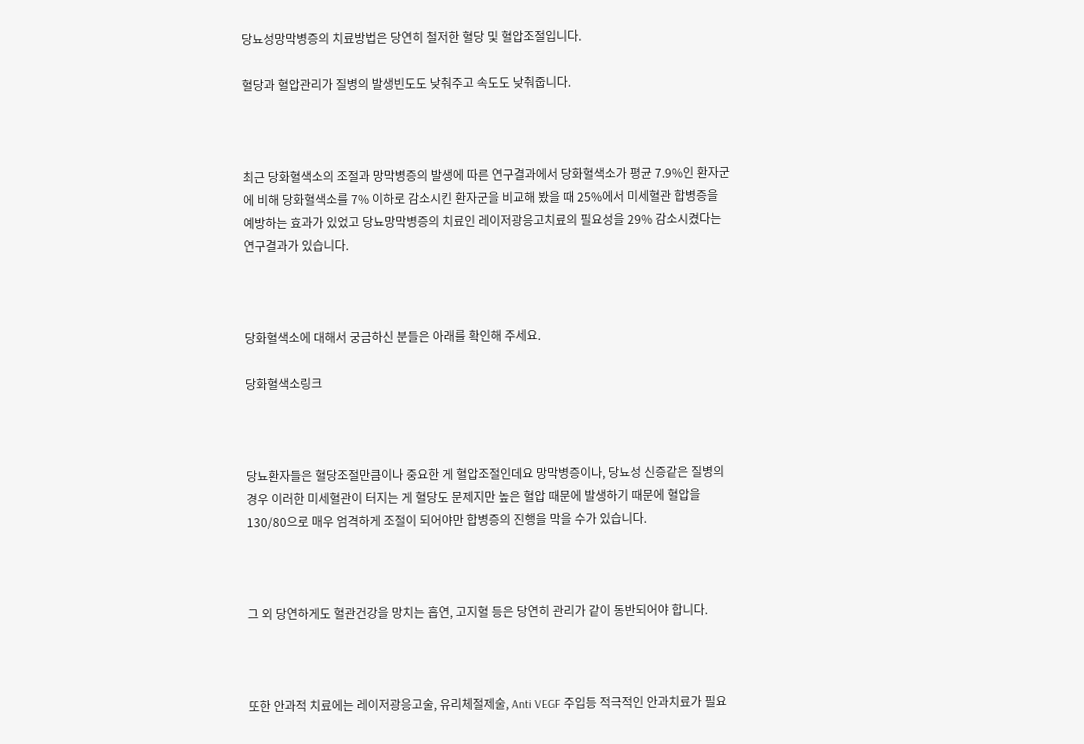당뇨성망막병증의 치료방법은 당연히 철저한 혈당 및 혈압조절입니다.

혈당과 혈압관리가 질병의 발생빈도도 낮춰주고 속도도 낮춰줍니다.



최근 당화혈색소의 조절과 망막병증의 발생에 따른 연구결과에서 당화혈색소가 평균 7.9%인 환자군에 비해 당화혈색소를 7% 이하로 감소시킨 환자군을 비교해 봤을 때 25%에서 미세혈관 합병증을 예방하는 효과가 있었고 당뇨망막병증의 치료인 레이저광응고치료의 필요성을 29% 감소시켰다는 연구결과가 있습니다.



당화혈색소에 대해서 궁금하신 분들은 아래를 확인해 주세요.

당화혈색소링크



당뇨환자들은 혈당조절만큼이나 중요한 게 혈압조절인데요 망막병증이나, 당뇨성 신증같은 질병의 경우 이러한 미세혈관이 터지는 게 혈당도 문제지만 높은 혈압 때문에 발생하기 때문에 혈압을 130/80으로 매우 엄격하게 조절이 되어야만 합병증의 진행을 막을 수가 있습니다.



그 외 당연하게도 혈관건강을 망치는 흡연, 고지혈 등은 당연히 관리가 같이 동반되어야 합니다.



또한 안과적 치료에는 레이저광응고술, 유리체절제술, Anti VEGF 주입등 적극적인 안과치료가 필요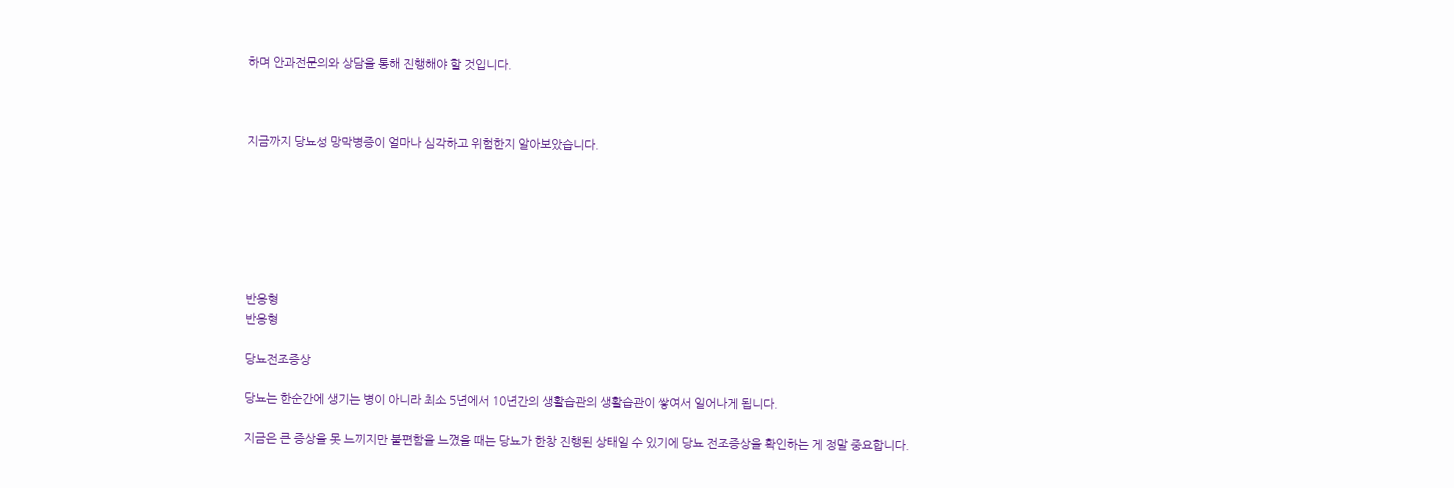하며 안과전문의와 상담을 통해 진행해야 할 것입니다.



지금까지 당뇨성 망막병증이 얼마나 심각하고 위험한지 알아보았습니다.







반응형
반응형

당뇨전조증상

당뇨는 한순간에 생기는 병이 아니라 최소 5년에서 10년간의 생활습관의 생활습관이 쌓여서 일어나게 됩니다.

지금은 큰 증상을 못 느끼지만 불편함을 느꼈을 때는 당뇨가 한창 진행된 상태일 수 있기에 당뇨 전조증상을 확인하는 게 정말 중요합니다.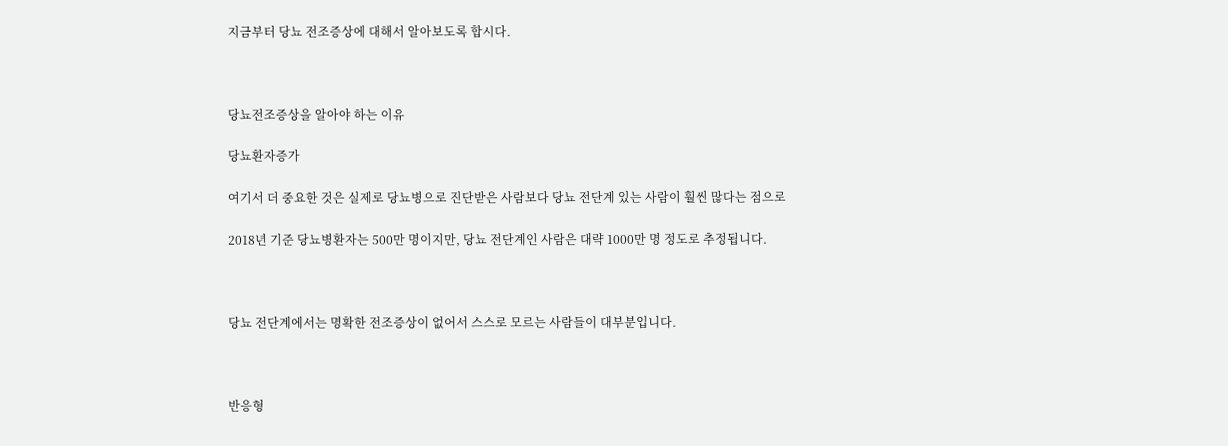지금부터 당뇨 전조증상에 대해서 알아보도록 합시다.



당뇨전조증상을 알아야 하는 이유

당뇨환자증가

여기서 더 중요한 것은 실제로 당뇨병으로 진단받은 사람보다 당뇨 전단계 있는 사람이 훨씬 많다는 점으로

2018년 기준 당뇨병환자는 500만 명이지만, 당뇨 전단계인 사람은 대략 1000만 명 정도로 추정됩니다.



당뇨 전단계에서는 명확한 전조증상이 없어서 스스로 모르는 사람들이 대부분입니다.



반응형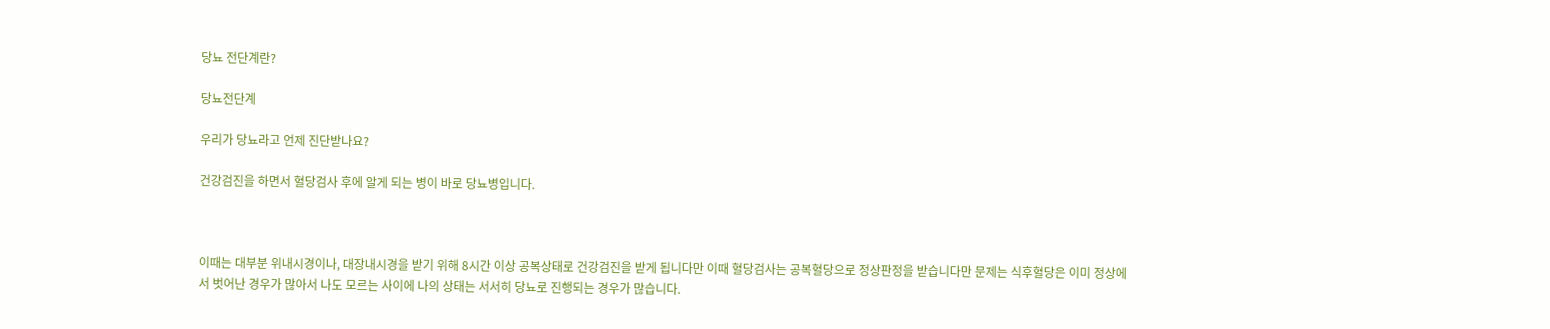당뇨 전단계란?

당뇨전단계

우리가 당뇨라고 언제 진단받나요?

건강검진을 하면서 혈당검사 후에 알게 되는 병이 바로 당뇨병입니다.



이때는 대부분 위내시경이나, 대장내시경을 받기 위해 8시간 이상 공복상태로 건강검진을 받게 됩니다만 이때 혈당검사는 공복혈당으로 정상판정을 받습니다만 문제는 식후혈당은 이미 정상에서 벗어난 경우가 많아서 나도 모르는 사이에 나의 상태는 서서히 당뇨로 진행되는 경우가 많습니다.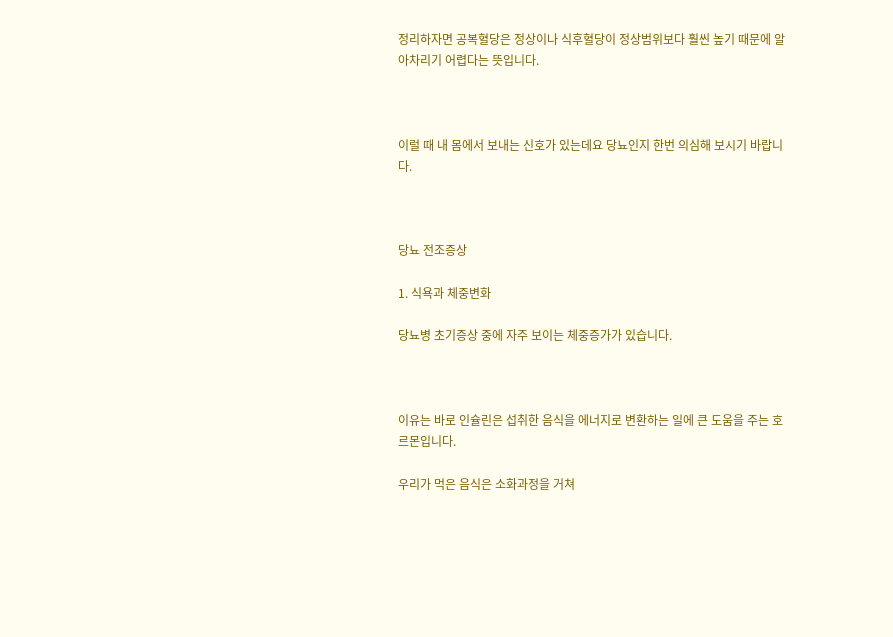정리하자면 공복혈당은 정상이나 식후혈당이 정상범위보다 훨씬 높기 때문에 알아차리기 어렵다는 뜻입니다.



이럴 때 내 몸에서 보내는 신호가 있는데요 당뇨인지 한번 의심해 보시기 바랍니다.



당뇨 전조증상

1. 식욕과 체중변화

당뇨병 초기증상 중에 자주 보이는 체중증가가 있습니다.



이유는 바로 인슐린은 섭취한 음식을 에너지로 변환하는 일에 큰 도움을 주는 호르몬입니다.

우리가 먹은 음식은 소화과정을 거쳐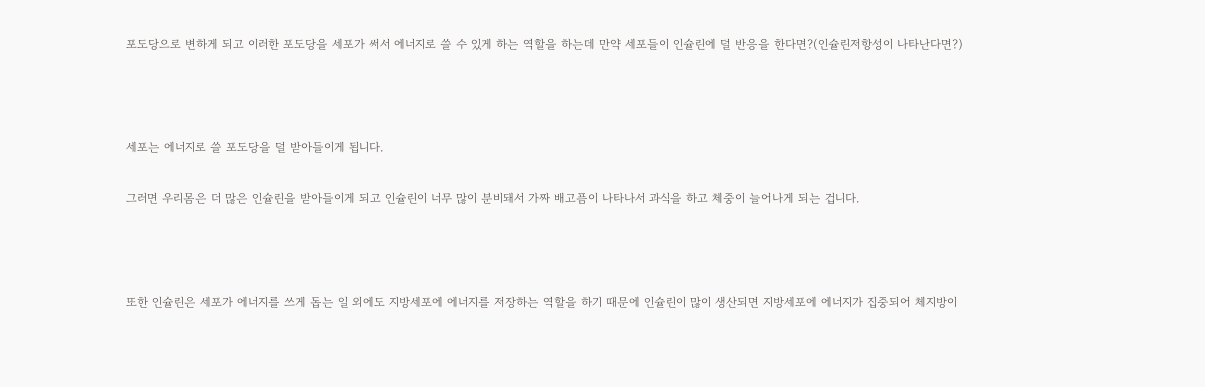포도당으로 변하게 되고 이러한 포도당을 세포가 써서 에너지로 쓸 수 있게 하는 역할을 하는데 만약 세포들이 인슐린에 덜 반응을 한다면?(인슐린저항성이 나타난다면?)



세포는 에너지로 쓸 포도당을 덜 받아들이게 됩니다.

그러면 우리몸은 더 많은 인슐린을 받아들이게 되고 인슐린이 너무 많이 분비돼서 가짜 배고픔이 나타나서 과식을 하고 체중이 늘어나게 되는 겁니다.



또한 인슐린은 세포가 에너지를 쓰게 돕는 일 외에도 지방세포에 에너지를 저장하는 역할을 하기 때문에 인슐린이 많이 생산되면 지방세포에 에너지가 집중되어 체지방이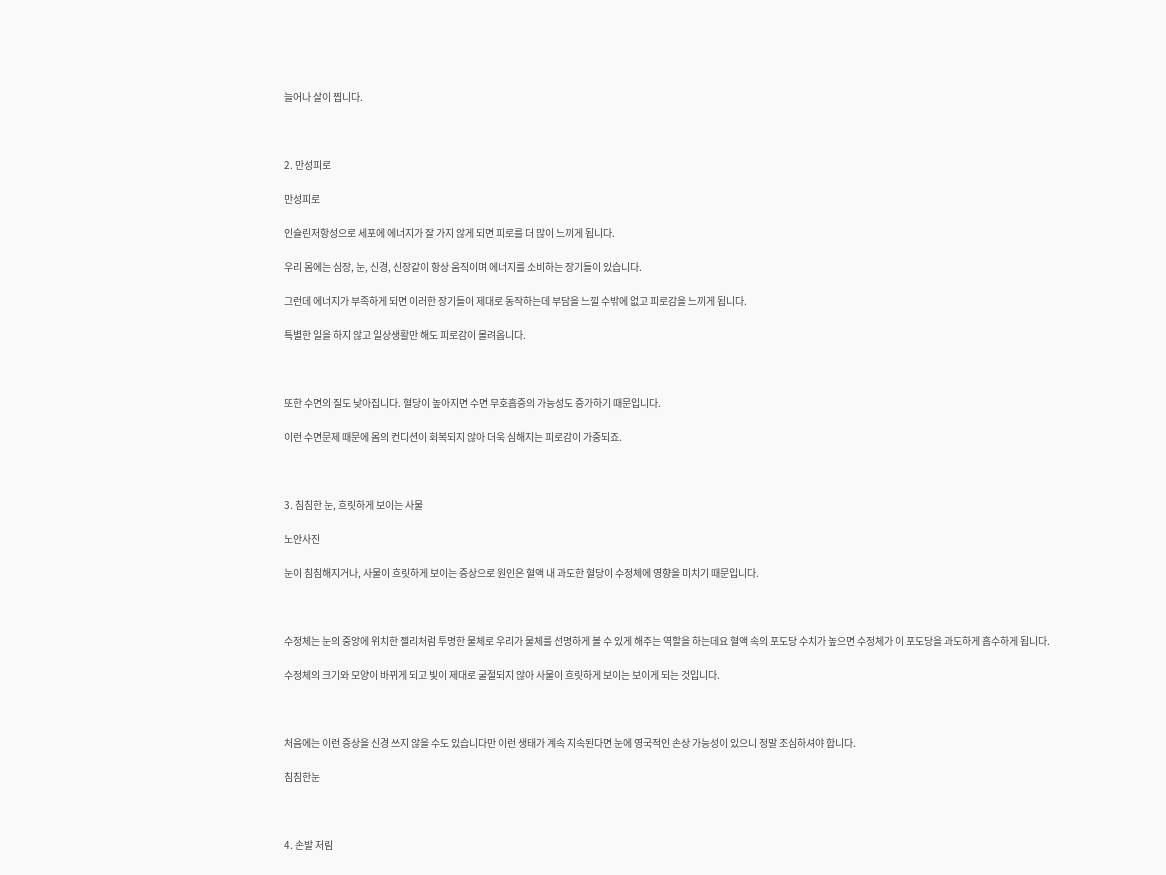늘어나 살이 찝니다.



2. 만성피로

만성피로

인슐린저항성으로 세포에 에너지가 잘 가지 않게 되면 피로를 더 많이 느끼게 됩니다.

우리 몸에는 심장, 눈, 신경, 신장같이 항상 움직이며 에너지를 소비하는 장기들이 있습니다.

그런데 에너지가 부족하게 되면 이러한 장기들이 제대로 동작하는데 부담을 느낄 수밖에 없고 피로감을 느끼게 됩니다.

특별한 일을 하지 않고 일상생활만 해도 피로감이 몰려옵니다.



또한 수면의 질도 낮아집니다. 혈당이 높아지면 수면 무호흡증의 가능성도 증가하기 때문입니다.

이런 수면문제 때문에 몸의 컨디션이 회복되지 않아 더욱 심해지는 피로감이 가중되죠.



3. 침침한 눈, 흐릿하게 보이는 사물

노안사진

눈이 침침해지거나, 사물이 흐릿하게 보이는 증상으로 원인은 혈액 내 과도한 혈당이 수정체에 영향을 미치기 때문입니다.



수정체는 눈의 중앙에 위치한 젤리처럼 투명한 물체로 우리가 물체를 선명하게 볼 수 있게 해주는 역할을 하는데요 혈액 속의 포도당 수치가 높으면 수정체가 이 포도당을 과도하게 흡수하게 됩니다.

수정체의 크기와 모양이 바뀌게 되고 빛이 제대로 굴절되지 않아 사물이 흐릿하게 보이는 보이게 되는 것입니다.



처음에는 이런 증상을 신경 쓰지 않을 수도 있습니다만 이런 생태가 계속 지속된다면 눈에 영국적인 손상 가능성이 있으니 정말 조심하셔야 합니다.

침침한눈



4. 손발 저림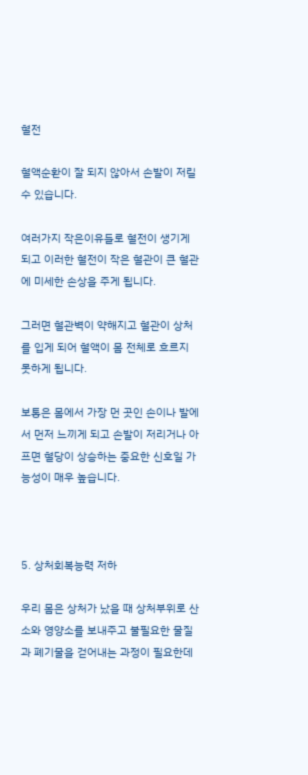혈전

혈액순환이 잘 되지 않아서 손발이 저릴 수 있습니다.

여러가지 작은이유들로 혈전이 생기게 되고 이러한 혈전이 작은 혈관이 큰 혈관에 미세한 손상을 주게 됩니다.

그러면 혈관벽이 약해지고 혈관이 상처를 입게 되어 혈액이 몸 전체로 흐르지 못하게 됩니다.

보통은 몸에서 가장 먼 곳인 손이나 발에서 먼저 느끼게 되고 손발이 저리거나 아프면 혈당이 상승하는 중요한 신호일 가능성이 매우 높습니다.



5. 상처회복능력 저하

우리 몸은 상처가 났을 때 상처부위로 산소와 영양소를 보내주고 불필요한 물질과 폐기물을 걷어내는 과정이 필요한데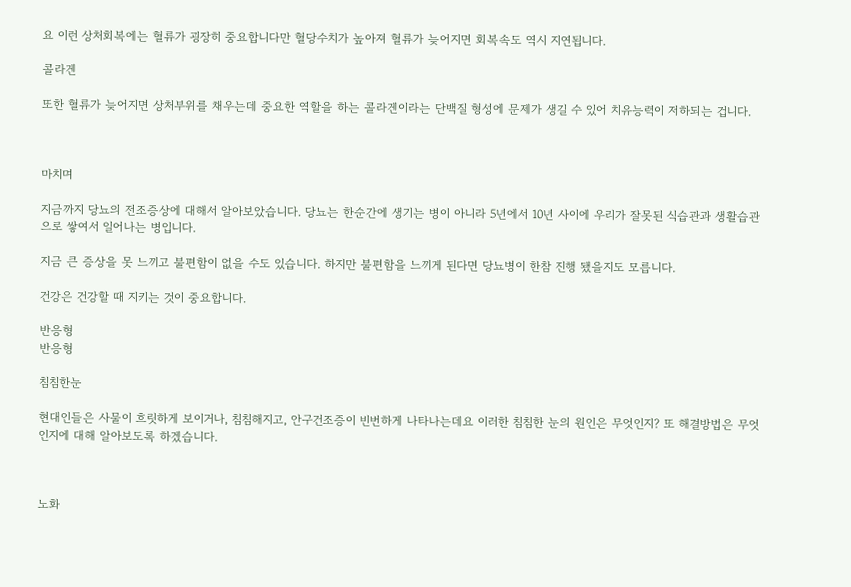요 이런 상처회복에는 혈류가 굉장히 중요합니다만 혈당수치가 높아져 혈류가 늦어지면 회복속도 역시 지연됩니다.

콜라겐

또한 혈류가 늦어지면 상처부위를 채우는데 중요한 역할을 하는 콜라겐이라는 단백질 형성에 문제가 생길 수 있어 치유능력이 저하되는 겁니다.



마치며

지금까지 당뇨의 전조증상에 대해서 알아보았습니다. 당뇨는 한순간에 생기는 병이 아니라 5년에서 10년 사이에 우리가 잘못된 식습관과 생활습관으로 쌓여서 일어나는 병입니다.

지금 큰 증상을 못 느끼고 불편함이 없을 수도 있습니다. 하지만 불편함을 느끼게 된다면 당뇨병이 한참 진행 됐을지도 모릅니다.

건강은 건강할 때 지키는 것이 중요합니다.

반응형
반응형

침침한눈

현대인들은 사물이 흐릿하게 보이거나, 침침해지고, 안구건조증이 빈번하게 나타나는데요 이러한 침침한 눈의 원인은 무엇인지? 또 해결방법은 무엇인지에 대해 알아보도록 하겠습니다.



노화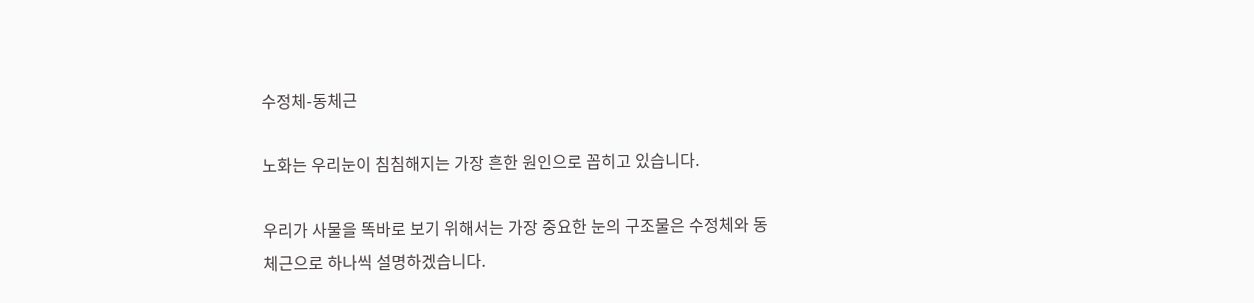수정체-동체근

노화는 우리눈이 침침해지는 가장 흔한 원인으로 꼽히고 있습니다.

우리가 사물을 똑바로 보기 위해서는 가장 중요한 눈의 구조물은 수정체와 동체근으로 하나씩 설명하겠습니다.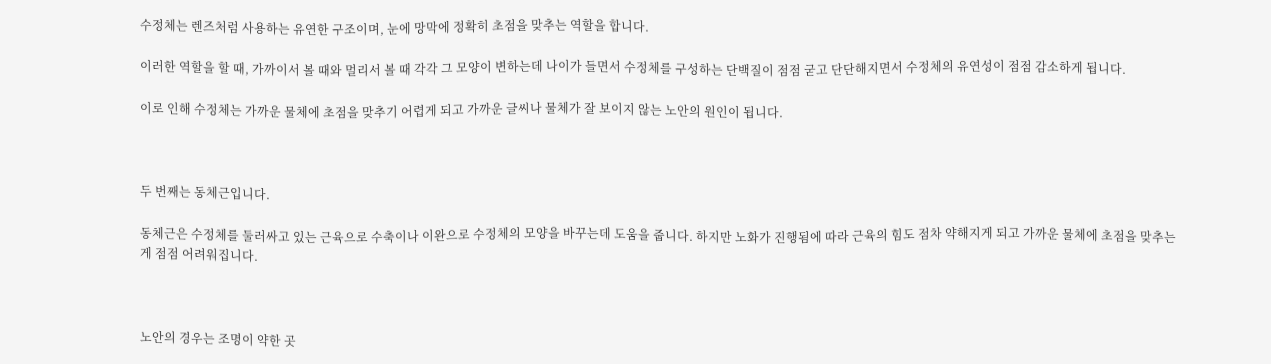수정체는 렌즈처럼 사용하는 유연한 구조이며, 눈에 망막에 정확히 초점을 맞추는 역할을 합니다.

이러한 역할을 할 때, 가까이서 볼 때와 멀리서 볼 때 각각 그 모양이 변하는데 나이가 들면서 수정체를 구성하는 단백질이 점점 굳고 단단해지면서 수정체의 유연성이 점점 감소하게 됩니다.

이로 인해 수정체는 가까운 물체에 초점을 맞추기 어렵게 되고 가까운 글씨나 물체가 잘 보이지 않는 노안의 원인이 됩니다.



두 번째는 동체근입니다.

동체근은 수정체를 둘러싸고 있는 근육으로 수축이나 이완으로 수정체의 모양을 바꾸는데 도움을 줍니다. 하지만 노화가 진행됨에 따라 근육의 힘도 점차 약해지게 되고 가까운 물체에 초점을 맞추는 게 점점 어려워집니다.



노안의 경우는 조명이 약한 곳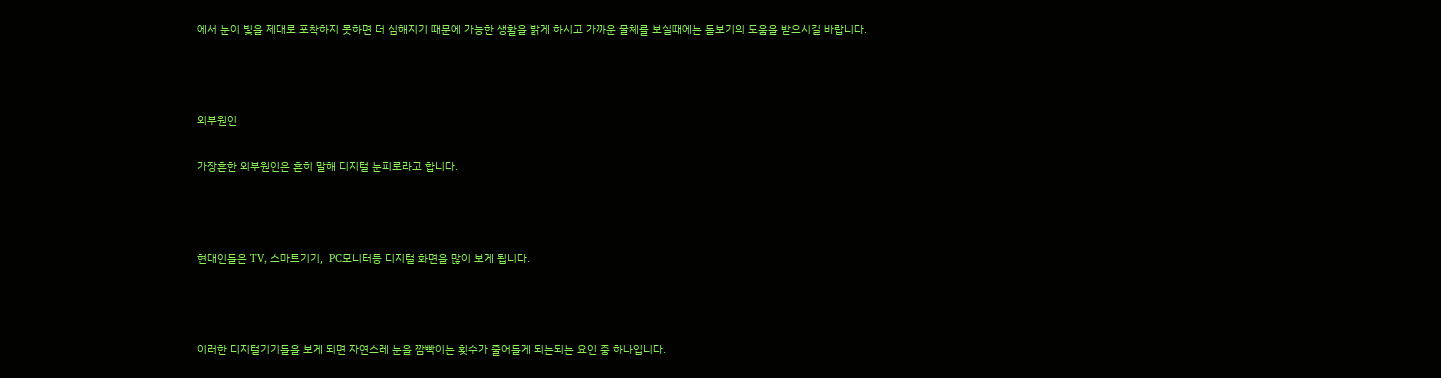에서 눈이 빛을 제대로 포착하지 못하면 더 심해지기 때문에 가능한 생활을 밝게 하시고 가까운 물체를 보실때에는 돋보기의 도움을 받으시길 바랍니다.



외부원인

가장흔한 외부원인은 흔히 말해 디지털 눈피로라고 합니다.



현대인들은 TV, 스마트기기,  PC모니터등 디지털 화면을 많이 보게 됩니다.



이러한 디지털기기들을 보게 되면 자연스레 눈을 깜빡이는 횟수가 줄어들게 되는되는 요인 중 하나입니다.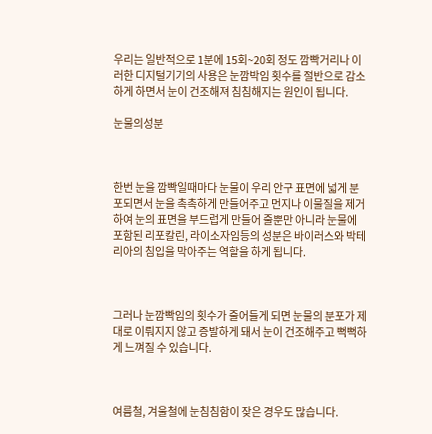우리는 일반적으로 1분에 15회~20회 정도 깜빡거리나 이러한 디지털기기의 사용은 눈깜박임 횟수를 절반으로 감소하게 하면서 눈이 건조해져 침침해지는 원인이 됩니다.

눈물의성분



한번 눈을 깜빡일때마다 눈물이 우리 안구 표면에 넓게 분포되면서 눈을 촉촉하게 만들어주고 먼지나 이물질을 제거하여 눈의 표면을 부드럽게 만들어 줄뿐만 아니라 눈물에 포함된 리포칼린, 라이소자임등의 성분은 바이러스와 박테리아의 침입을 막아주는 역할을 하게 됩니다.



그러나 눈깜빡임의 횟수가 줄어들게 되면 눈물의 분포가 제대로 이뤄지지 않고 증발하게 돼서 눈이 건조해주고 뻑뻑하게 느껴질 수 있습니다.



여름철, 겨울철에 눈침침함이 잦은 경우도 많습니다.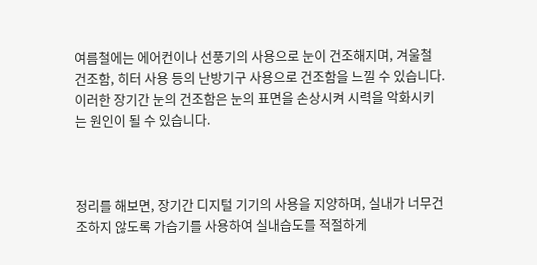여름철에는 에어컨이나 선풍기의 사용으로 눈이 건조해지며, 겨울철 건조함, 히터 사용 등의 난방기구 사용으로 건조함을 느낄 수 있습니다. 이러한 장기간 눈의 건조함은 눈의 표면을 손상시켜 시력을 악화시키는 원인이 될 수 있습니다.



정리를 해보면, 장기간 디지털 기기의 사용을 지양하며, 실내가 너무건조하지 않도록 가습기를 사용하여 실내습도를 적절하게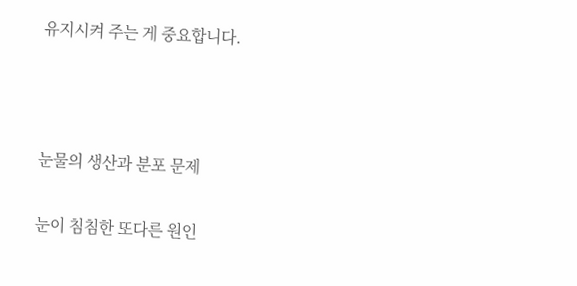유지시켜 주는 게 중요합니다.



눈물의 생산과 분포 문제

눈이 침침한 또다른 원인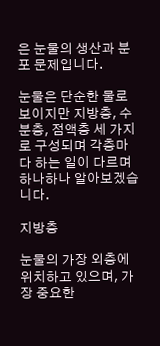은 눈물의 생산과 분포 문제입니다.

눈물은 단순한 물로 보이지만 지방층, 수분층, 점액층 세 가지로 구성되며 각층마다 하는 일이 다르며 하나하나 알아보겠습니다.

지방층

눈물의 가장 외층에 위치하고 있으며, 가장 중요한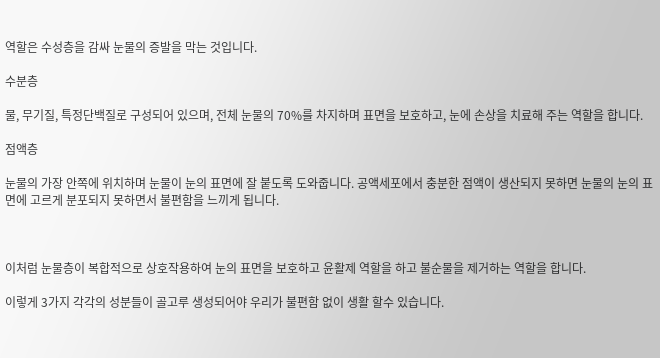역할은 수성층을 감싸 눈물의 증발을 막는 것입니다.

수분층

물, 무기질, 특정단백질로 구성되어 있으며, 전체 눈물의 70%를 차지하며 표면을 보호하고, 눈에 손상을 치료해 주는 역할을 합니다.

점액층

눈물의 가장 안쪽에 위치하며 눈물이 눈의 표면에 잘 붙도록 도와줍니다. 공액세포에서 충분한 점액이 생산되지 못하면 눈물의 눈의 표면에 고르게 분포되지 못하면서 불편함을 느끼게 됩니다.



이처럼 눈물층이 복합적으로 상호작용하여 눈의 표면을 보호하고 윤활제 역할을 하고 불순물을 제거하는 역할을 합니다.

이렇게 3가지 각각의 성분들이 골고루 생성되어야 우리가 불편함 없이 생활 할수 있습니다.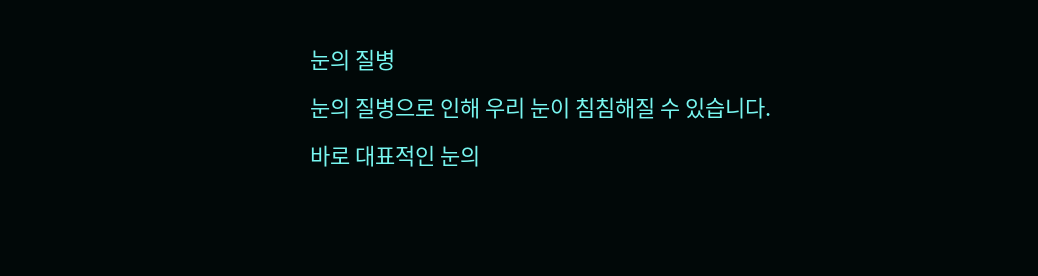눈의 질병

눈의 질병으로 인해 우리 눈이 침침해질 수 있습니다.

바로 대표적인 눈의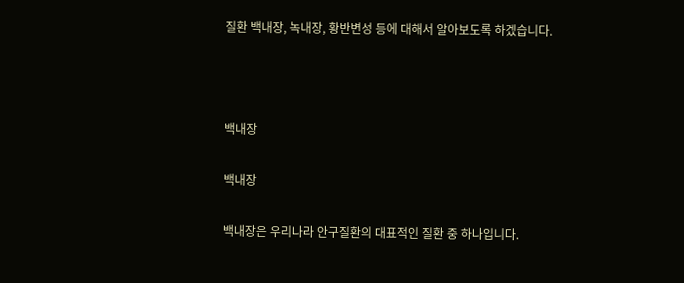질환 백내장, 녹내장, 황반변성 등에 대해서 알아보도록 하겠습니다.



백내장

백내장

백내장은 우리나라 안구질환의 대표적인 질환 중 하나입니다.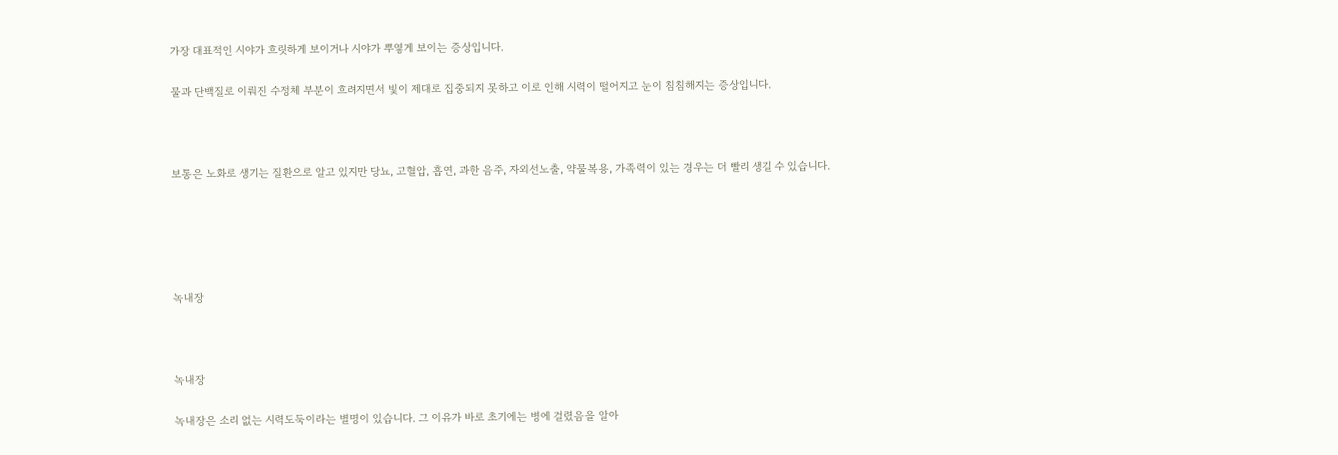가장 대표적인 시야가 흐릿하게 보이거나 시야가 뿌옇게 보이는 증상입니다.

물과 단백질로 이뤄진 수정체 부분이 흐려지면서 빛이 제대로 집중되지 못하고 이로 인해 시력이 떨어지고 눈이 침침해지는 증상입니다.



보통은 노화로 생기는 질환으로 알고 있지만 당뇨, 고혈압, 흡연, 과한 음주, 자외선노출, 약물복용, 가족력이 있는 경우는 더 빨리 생길 수 있습니다.





녹내장



녹내장

녹내장은 소리 없는 시력도둑이라는 별명이 있습니다. 그 이유가 바로 초기에는 병에 걸렸음을 알아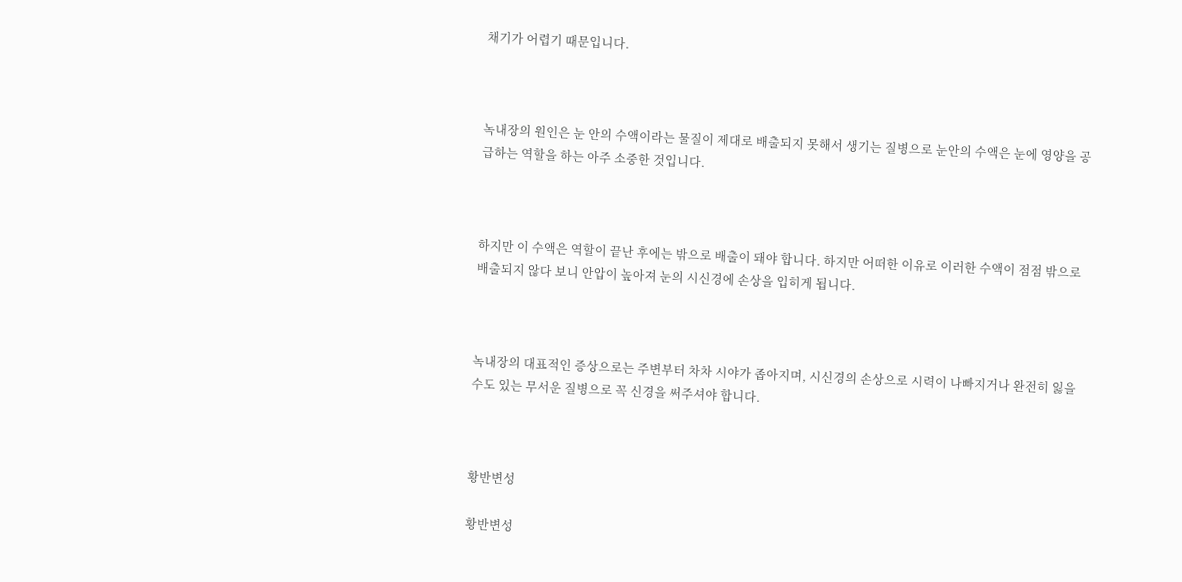채기가 어렵기 때문입니다.



녹내장의 원인은 눈 안의 수액이라는 물질이 제대로 배출되지 못해서 생기는 질병으로 눈안의 수액은 눈에 영양을 공급하는 역할을 하는 아주 소중한 것입니다.



하지만 이 수액은 역할이 끝난 후에는 밖으로 배출이 돼야 합니다. 하지만 어떠한 이유로 이러한 수액이 점점 밖으로 배출되지 않다 보니 안압이 높아져 눈의 시신경에 손상을 입히게 됩니다.



녹내장의 대표적인 증상으로는 주변부터 차차 시야가 좁아지며, 시신경의 손상으로 시력이 나빠지거나 완전히 잃을 수도 있는 무서운 질병으로 꼭 신경을 써주셔야 합니다.



황반변성

황반변성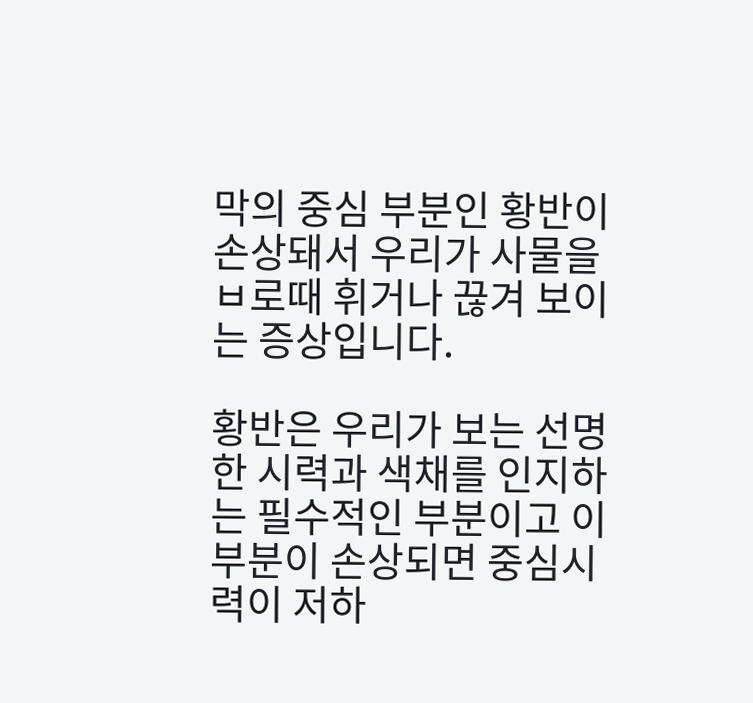막의 중심 부분인 황반이 손상돼서 우리가 사물을 ㅂ로때 휘거나 끊겨 보이는 증상입니다.

황반은 우리가 보는 선명한 시력과 색채를 인지하는 필수적인 부분이고 이 부분이 손상되면 중심시력이 저하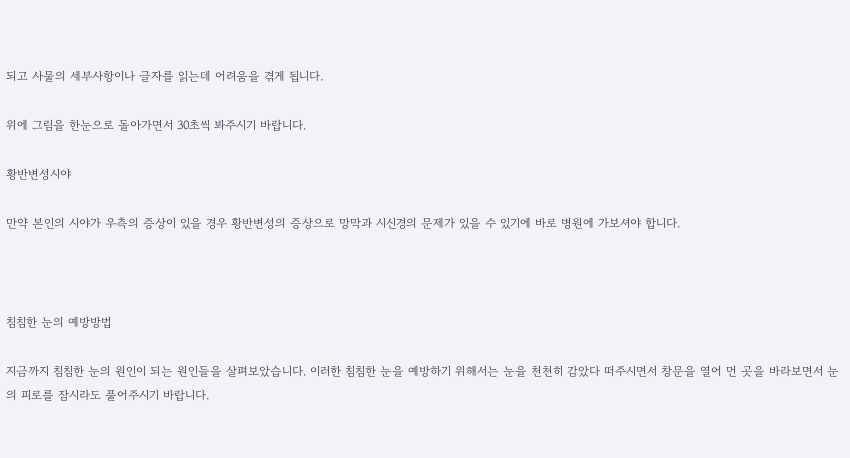되고 사물의 세부사항이나 글자를 읽는데 어려움을 겪게 됩니다.

위에 그림을 한눈으로 돌아가면서 30초씩 봐주시기 바랍니다.

황반변성시야

만약 본인의 시야가 우측의 증상이 있을 경우 황반변성의 증상으로 망막과 시신경의 문제가 있을 수 있기에 바로 병원에 가보셔야 합니다.



침침한 눈의 예방방법

지금까지 침침한 눈의 원인이 되는 원인들을 살펴보았습니다. 이러한 침침한 눈을 예방하기 위해서는 눈을 천천히 감았다 떠주시면서 창문을 열어 먼 곳을 바라보면서 눈의 피로를 잠시라도 풀어주시기 바랍니다.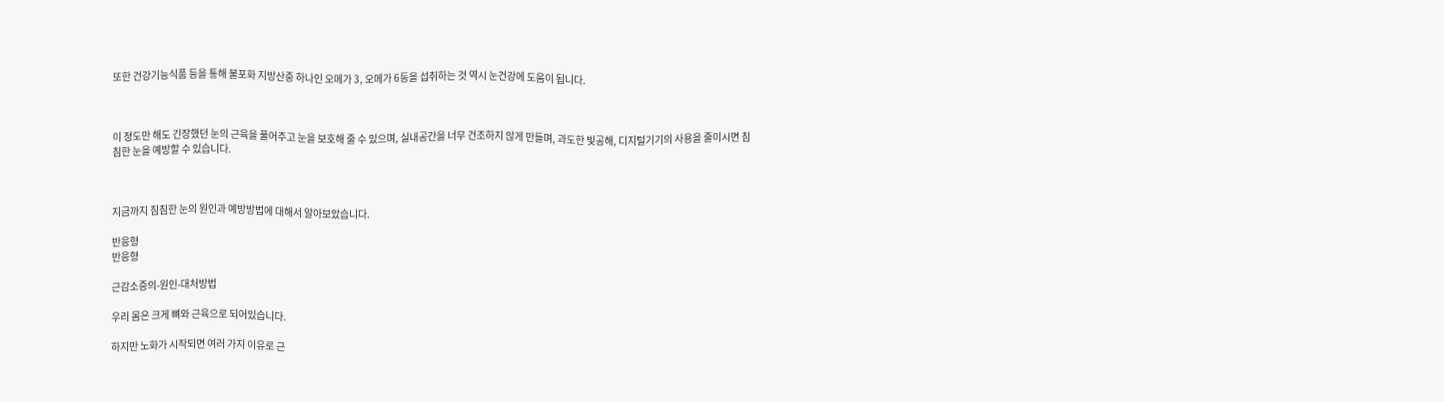또한 건강기능식품 등을 통해 불포화 지방산중 하나인 오메가 3, 오메가 6등을 섭취하는 것 역시 눈건강에 도움이 됩니다.



이 정도만 해도 긴장했던 눈의 근육을 풀어주고 눈을 보호해 줄 수 있으며, 실내공간을 너무 건조하지 않게 만들며, 과도한 빛공해, 디지털기기의 사용을 줄이시면 침침한 눈을 예방할 수 있습니다.



지금까지 침침한 눈의 원인과 예방방법에 대해서 알아보았습니다.

반응형
반응형

근감소증의-원인-대처방법

우리 몸은 크게 뼈와 근육으로 되어있습니다.

하지만 노화가 시작되면 여러 가지 이유로 근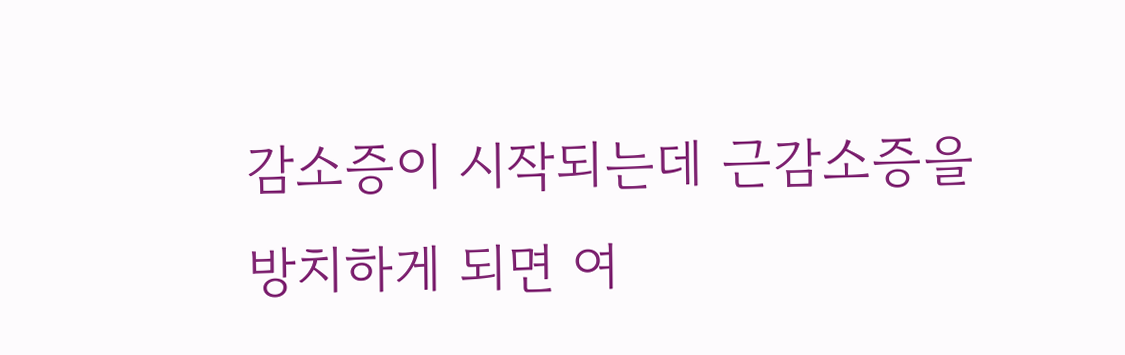감소증이 시작되는데 근감소증을 방치하게 되면 여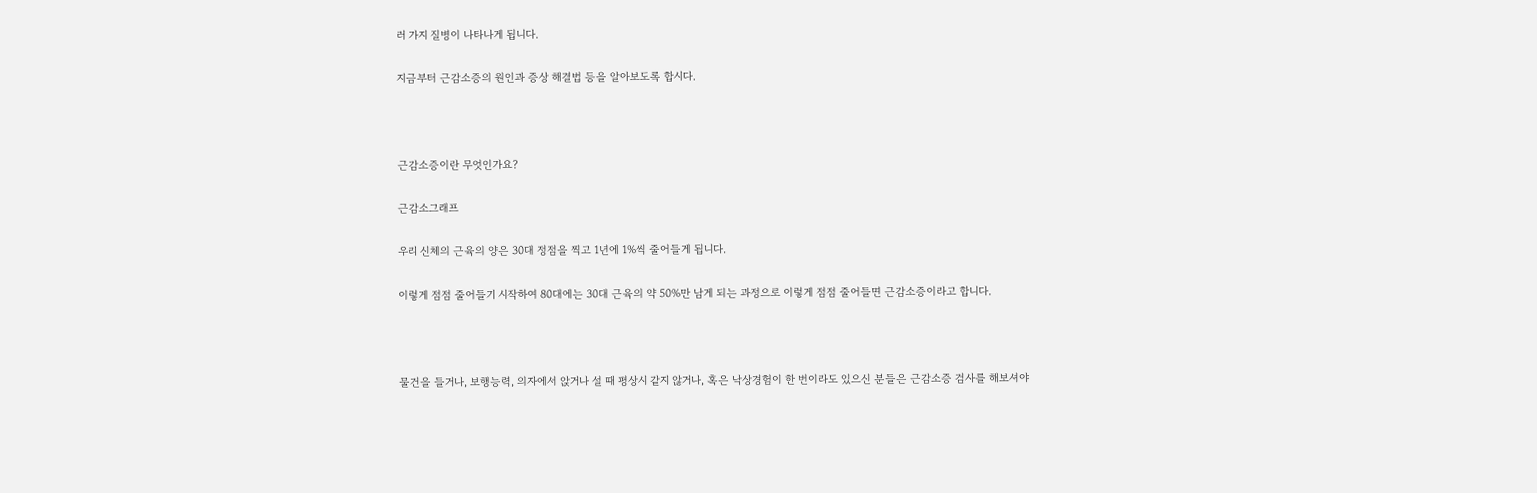러 가지 질병이 나타나게 됩니다.

지금부터 근감소증의 원인과 증상 해결법 등을 알아보도록 합시다.



근감소증이란 무엇인가요?

근감소그래프

우리 신체의 근육의 양은 30대 정점을 찍고 1년에 1%씩 줄어들게 됩니다.

이렇게 점점 줄어들기 시작하여 80대에는 30대 근육의 약 50%만 남게 되는 과정으로 이렇게 점점 줄어들면 근감소증이라고 합니다.



물건을 들거나, 보행능력, 의자에서 앉거나 설 때 평상시 같지 않거나, 혹은 낙상경험이 한 번이라도 있으신 분들은 근감소증 검사를 해보셔야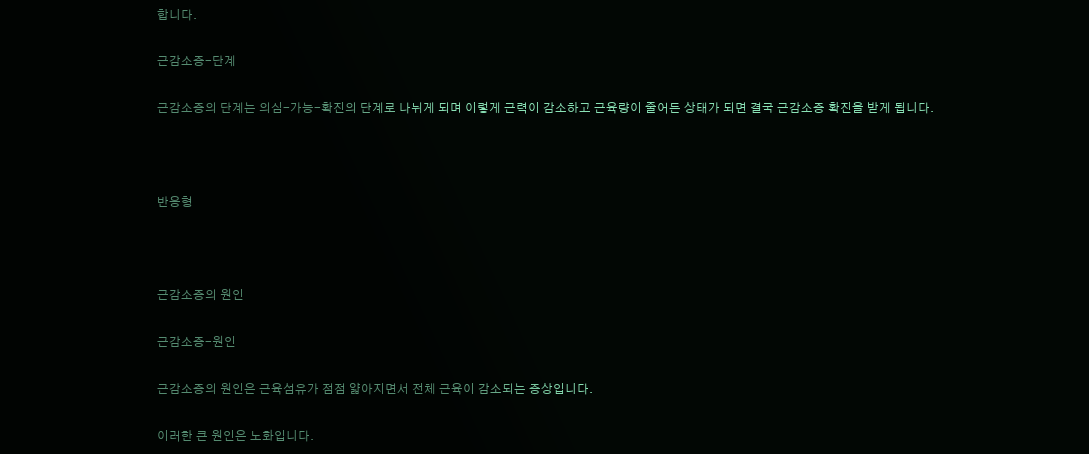합니다.

근감소증-단계

근감소증의 단계는 의심-가능-확진의 단계로 나뉘게 되며 이렇게 근력이 감소하고 근육량이 줄어든 상태가 되면 결국 근감소증 확진을 받게 됩니다.



반응형



근감소증의 원인

근감소증-원인

근감소증의 원인은 근육섬유가 점점 얇아지면서 전체 근육이 감소되는 증상입니다.

이러한 큰 원인은 노화입니다.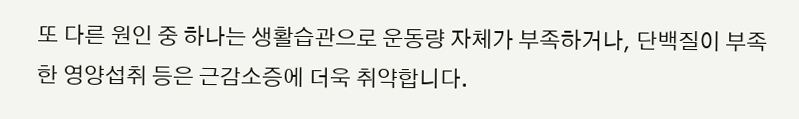또 다른 원인 중 하나는 생활습관으로 운동량 자체가 부족하거나, 단백질이 부족한 영양섭취 등은 근감소증에 더욱 취약합니다.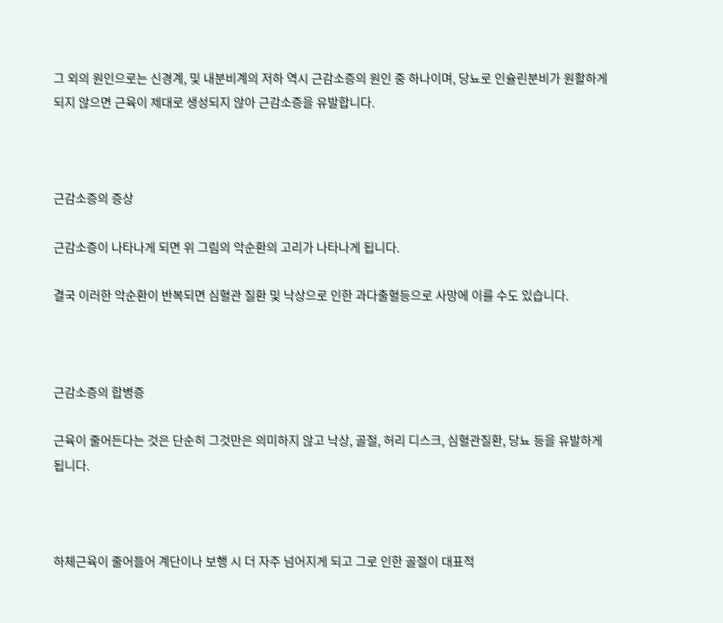그 외의 원인으로는 신경계, 및 내분비계의 저하 역시 근감소증의 원인 중 하나이며, 당뇨로 인슐린분비가 원활하게 되지 않으면 근육이 제대로 생성되지 않아 근감소증을 유발합니다.



근감소증의 증상

근감소증이 나타나게 되면 위 그림의 악순환의 고리가 나타나게 됩니다.

결국 이러한 악순환이 반복되면 심혈관 질환 및 낙상으로 인한 과다출혈등으로 사망에 이를 수도 있습니다.



근감소증의 합병증

근육이 줄어든다는 것은 단순히 그것만은 의미하지 않고 낙상, 골절, 허리 디스크, 심혈관질환, 당뇨 등을 유발하게 됩니다.



하체근육이 줄어들어 계단이나 보행 시 더 자주 넘어지게 되고 그로 인한 골절이 대표적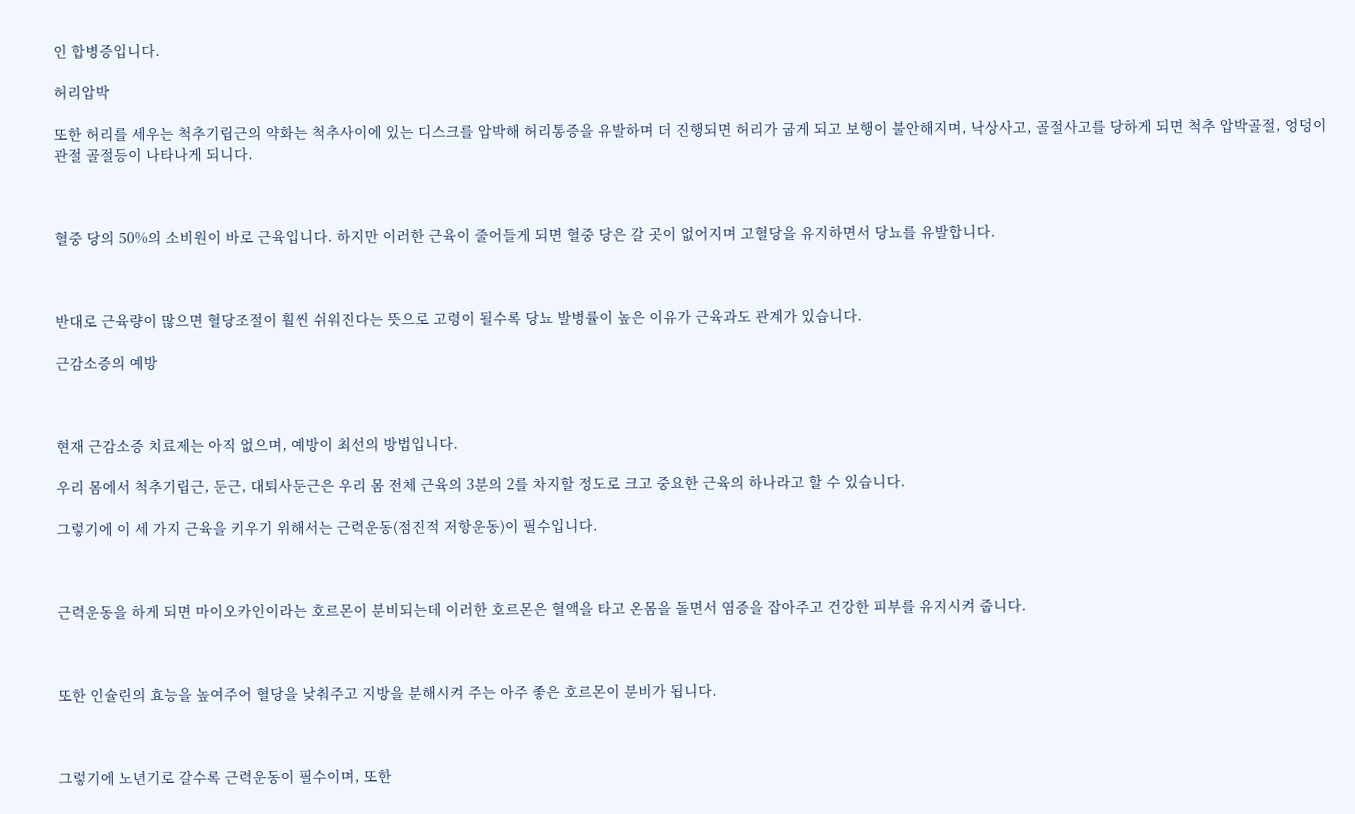인 합병증입니다.

허리압박

또한 허리를 세우는 척추기립근의 약화는 척추사이에 있는 디스크를 압박해 허리통증을 유발하며 더 진행되면 허리가 굽게 되고 보행이 불안해지며, 낙상사고, 골절사고를 당하게 되면 척추 압박골절, 엉덩이관절 골절등이 나타나게 되니다.



혈중 당의 50%의 소비원이 바로 근육입니다. 하지만 이러한 근육이 줄어들게 되면 혈중 당은 갈 곳이 없어지며 고혈당을 유지하면서 당뇨를 유발합니다.



반대로 근육량이 많으면 혈당조절이 훨씬 쉬워진다는 뜻으로 고령이 될수록 당뇨 발병률이 높은 이유가 근육과도 관계가 있습니다.

근감소증의 예방



현재 근감소증 치료제는 아직 없으며, 예방이 최선의 방법입니다.

우리 몸에서 척추기립근, 둔근, 대퇴사둔근은 우리 몸 전체 근육의 3분의 2를 차지할 정도로 크고 중요한 근육의 하나라고 할 수 있습니다.

그렇기에 이 세 가지 근육을 키우기 위해서는 근력운동(점진적 저항운동)이 필수입니다.



근력운동을 하게 되면 마이오카인이라는 호르몬이 분비되는데 이러한 호르몬은 혈액을 타고 온몸을 돌면서 염증을 잡아주고 건강한 피부를 유지시켜 줍니다.



또한 인슐린의 효능을 높여주어 혈당을 낮춰주고 지방을 분해시켜 주는 아주 좋은 호르몬이 분비가 됩니다.



그렇기에 노년기로 갈수록 근력운동이 필수이며, 또한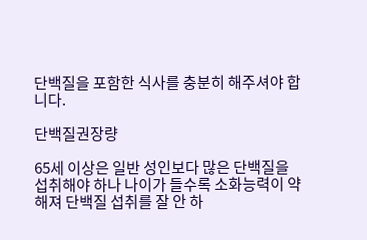단백질을 포함한 식사를 충분히 해주셔야 합니다.

단백질권장량

65세 이상은 일반 성인보다 많은 단백질을 섭취해야 하나 나이가 들수록 소화능력이 약해져 단백질 섭취를 잘 안 하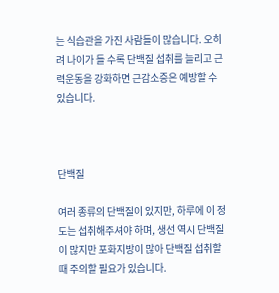는 식습관을 가진 사람들이 많습니다. 오히려 나이가 들 수록 단백질 섭취를 늘리고 근력운동을 강화하면 근감소증은 예방할 수 있습니다.



단백질

여러 종류의 단백질이 있지만, 하루에 이 정도는 섭취해주셔야 하며, 생선 역시 단백질이 많지만 포화지방이 많아 단백질 섭취할 때 주의할 필요가 있습니다.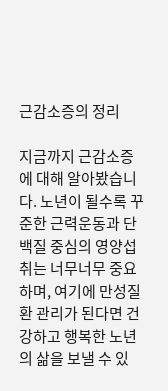근감소증의 정리

지금까지 근감소증에 대해 알아봤습니다. 노년이 될수록 꾸준한 근력운동과 단백질 중심의 영양섭취는 너무너무 중요하며, 여기에 만성질환 관리가 된다면 건강하고 행복한 노년의 삶을 보낼 수 있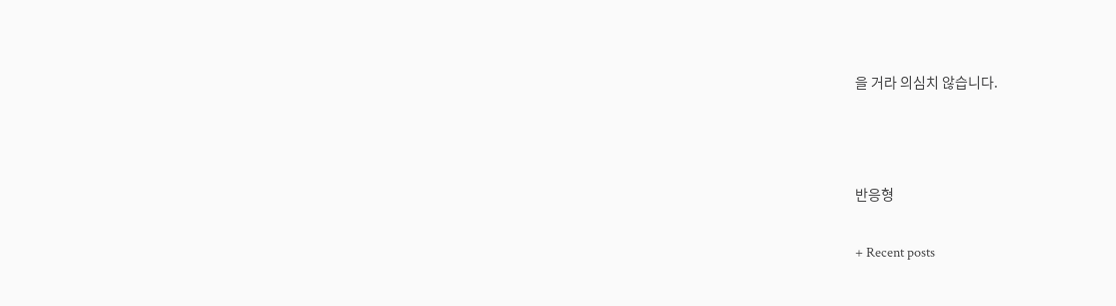을 거라 의심치 않습니다.



반응형

+ Recent posts